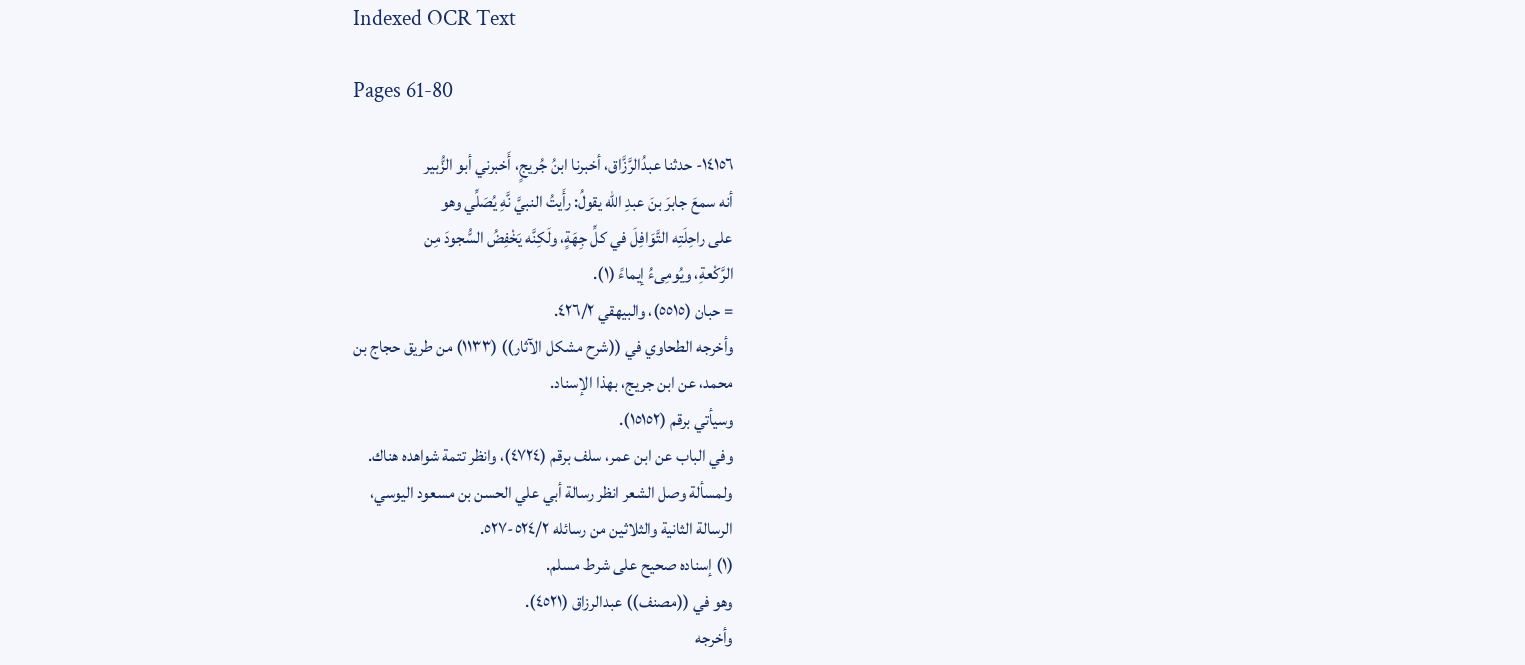Indexed OCR Text

Pages 61-80

١٤١٥٦- حدثنا عبدُالرَّزَّاق، أخبرنا ابنُ جُريجٍ، أَخبرني أبو الزُّبير
أنه سمعَ جابرَ بنَ عبدِ الله يقولُ: رأَيتُ النبيَّ نَّهِ يُصَلِّي وهو
على راحِلَتِه التَّوَافِلَ في كلِّ جِهَةٍ، ولَكِنَّه يَخْفِضُ السُّجودَ مِن
الرَّكْعةِ، ويُومِىءُ إيماءً (١).
= حبان (٥٥١٥)، والبيهقي ٤٢٦/٢.
وأخرجه الطحاوي في ((شرح مشكل الآثار)) (١١٣٣) من طريق حجاج بن
محمد، عن ابن جريج، بهذا الإسناد.
وسيأتي برقم (١٥١٥٢).
وفي الباب عن ابن عمر، سلف برقم (٤٧٢٤)، وانظر تتمة شواهده هناك.
ولمسألة وصل الشعر انظر رسالة أبي علي الحسن بن مسعود اليوسي،
الرسالة الثانية والثلاثين من رسائله ٥٢٤/٢-٥٢٧.
(١) إسناده صحيح على شرط مسلم.
وهو في ((مصنف)) عبدالرزاق (٤٥٢١).
وأخرجه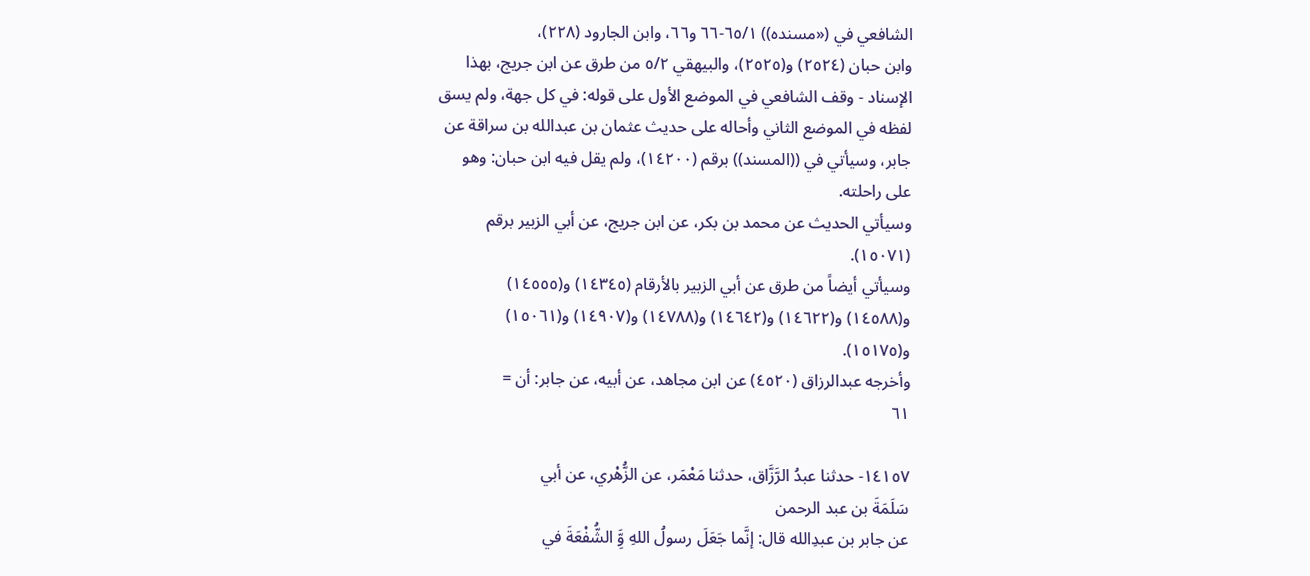الشافعي في («مسنده)) ٦٥/١-٦٦ و٦٦، وابن الجارود (٢٢٨)،
وابن حبان (٢٥٢٤) و(٢٥٢٥)، والبيهقي ٥/٢ من طرق عن ابن جريج، بهذا
الإسناد - وقف الشافعي في الموضع الأول على قوله: في كل جهة، ولم يسق
لفظه في الموضع الثاني وأحاله على حديث عثمان بن عبدالله بن سراقة عن
جابر، وسيأتي في ((المسند)) برقم (١٤٢٠٠)، ولم يقل فيه ابن حبان: وهو
على راحلته.
وسيأتي الحديث عن محمد بن بكر، عن ابن جريج، عن أبي الزبير برقم
(١٥٠٧١).
وسيأتي أيضاً من طرق عن أبي الزبير بالأرقام (١٤٣٤٥) و(١٤٥٥٥)
و(١٤٥٨٨) و(١٤٦٢٢) و(١٤٦٤٢) و(١٤٧٨٨) و(١٤٩٠٧) و(١٥٠٦١)
و(١٥١٧٥).
وأخرجه عبدالرزاق (٤٥٢٠) عن ابن مجاهد، عن أبيه، عن جابر: أن =
٦١

١٤١٥٧- حدثنا عبدُ الرَّزَّاق، حدثنا مَعْمَر، عن الزُّهْري، عن أبي
سَلَمَةَ بن عبد الرحمن
عن جابر بن عبدِالله قال: إنَّما جَعَلَ رسولُ اللهِ وَِّ الشُّفْعَةَ في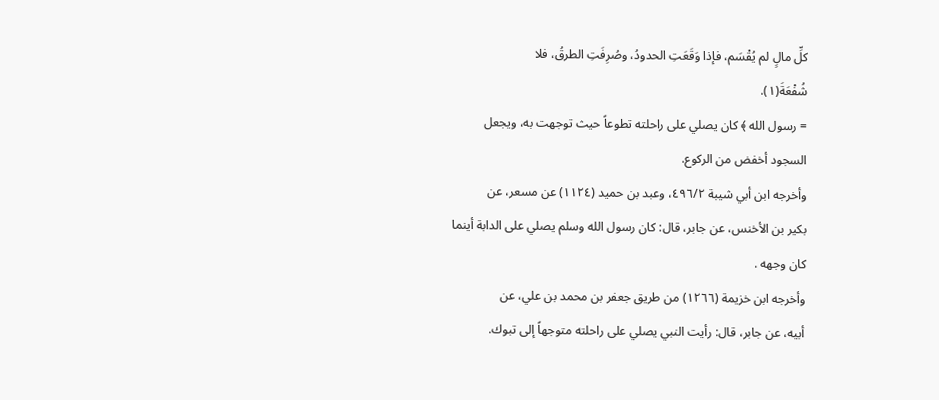كلِّ مالٍ لم يُقْسَم، فإذا وَقَعَتِ الحدودُ، وصُرِفَتِ الطرقُ، فلا
شُفْعَةَ(١).
= رسول الله ﴾ كان يصلي على راحلته تطوعاً حيث توجهت به، ويجعل
السجود أخفض من الركوع.
وأخرجه ابن أبي شيبة ٤٩٦/٢، وعبد بن حميد (١١٢٤) عن مسعر، عن
بكير بن الأخنس، عن جابر، قال: كان رسول الله وسلم يصلي على الدابة أينما
كان وجهه .
وأخرجه ابن خزيمة (١٢٦٦) من طريق جعفر بن محمد بن علي، عن
أبيه، عن جابر، قال: رأيت النبي يصلي على راحلته متوجهاً إلى تبوك.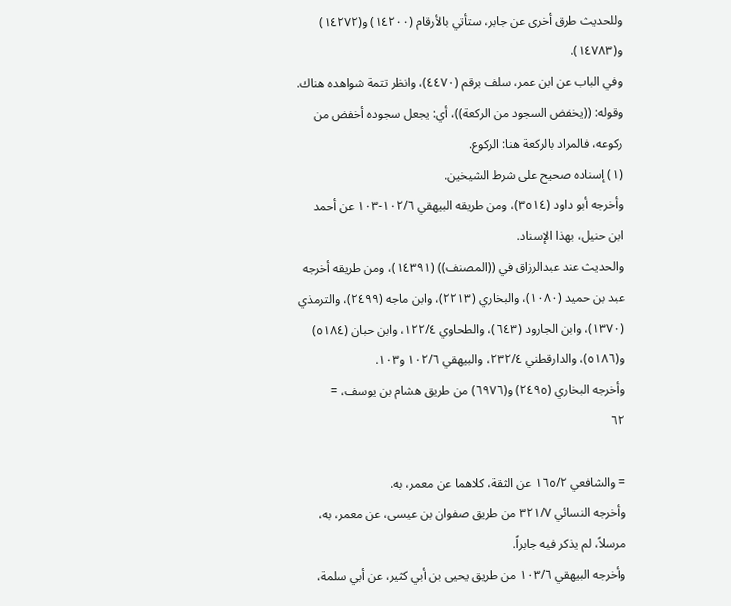وللحديث طرق أخرى عن جابر، ستأتي بالأرقام (١٤٢٠٠) و(١٤٢٧٢)
و(١٤٧٨٣).
وفي الباب عن ابن عمر، سلف برقم (٤٤٧٠)، وانظر تتمة شواهده هناك.
وقوله: ((يخفض السجود من الركعة))، أي: يجعل سجوده أخفض من
ركوعه، فالمراد بالركعة هنا: الركوع.
(١) إسناده صحيح على شرط الشيخين.
وأخرجه أبو داود (٣٥١٤)، ومن طريقه البيهقي ١٠٢/٦-١٠٣ عن أحمد
ابن حنیل، بهذا الإسناد.
والحديث عند عبدالرزاق في ((المصنف)) (١٤٣٩١)، ومن طريقه أخرجه
عبد بن حميد (١٠٨٠)، والبخاري (٢٢١٣)، وابن ماجه (٢٤٩٩)، والترمذي
(١٣٧٠)، وابن الجارود (٦٤٣)، والطحاوي ١٢٢/٤، وابن حبان (٥١٨٤)
و(٥١٨٦)، والدارقطني ٢٣٢/٤، والبيهقي ١٠٢/٦ و١٠٣.
وأخرجه البخاري (٢٤٩٥) و(٦٩٧٦) من طريق هشام بن يوسف، =
٦٢

= والشافعي ١٦٥/٢ عن الثقة، كلاهما عن معمر، به.
وأخرجه النسائي ٣٢١/٧ من طريق صفوان بن عيسى، عن معمر، به،
مرسلاً، لم يذكر فيه جابراً.
وأخرجه البيهقي ١٠٣/٦ من طريق يحيى بن أبي كثير، عن أبي سلمة،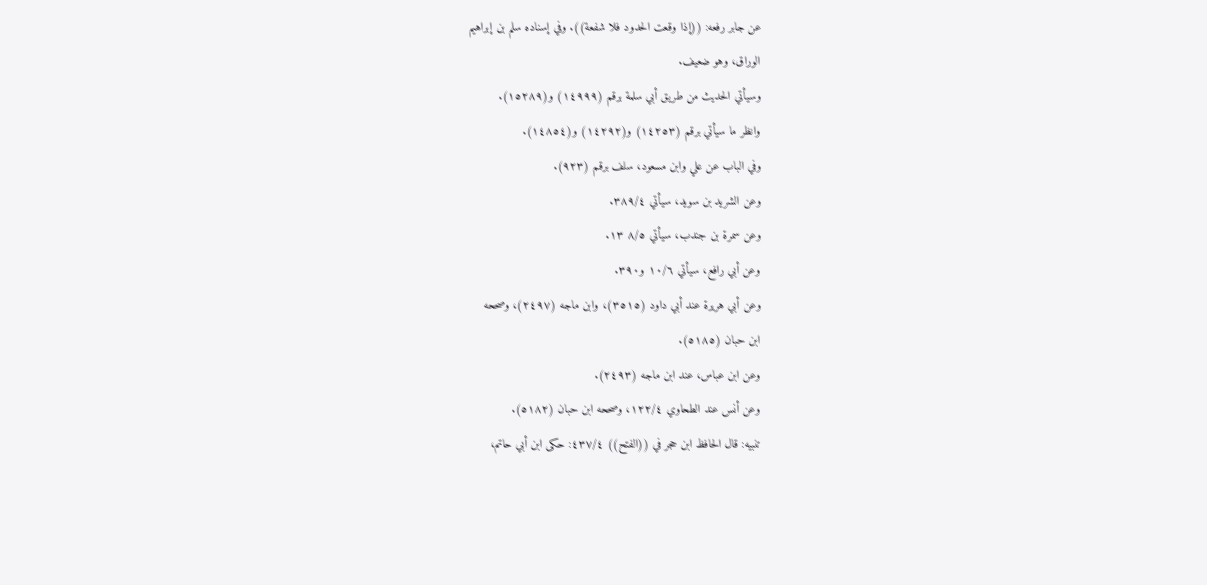عن جابر رفعه: ((إذا وقعت الحدود فلا شفعة)). وفي إسناده سلم بن إبراهيم
الوراق، وهو ضعيف.
وسيأتي الحديث من طريق أبي سلمة برقم (١٤٩٩٩) و(١٥٢٨٩).
وانظر ما سيأتي برقم (١٤٢٥٣) و(١٤٢٩٢) و(١٤٨٥٤).
وفي الباب عن علي وابن مسعود، سلف برقم (٩٢٣).
وعن الشرید بن سويد، سيأتي ٣٨٩/٤.
وعن سمرة بن جندب، سيأتي ٨/٥ ١٣.
وعن أبي رافع، سيأتي ١٠/٦ و٣٩٠.
وعن أبي هريرة عند أبي داود (٣٥١٥)، وابن ماجه (٢٤٩٧)، وصححه
ابن حبان (٥١٨٥).
وعن ابن عباس، عند ابن ماجه (٢٤٩٣).
وعن أنس عند الطحاوي ١٢٢/٤، وصححه ابن حبان (٥١٨٢).
تنبيه: قال الحافظ ابن حجر في ((الفتح)) ٤٣٧/٤: حكى ابن أبي حاتم،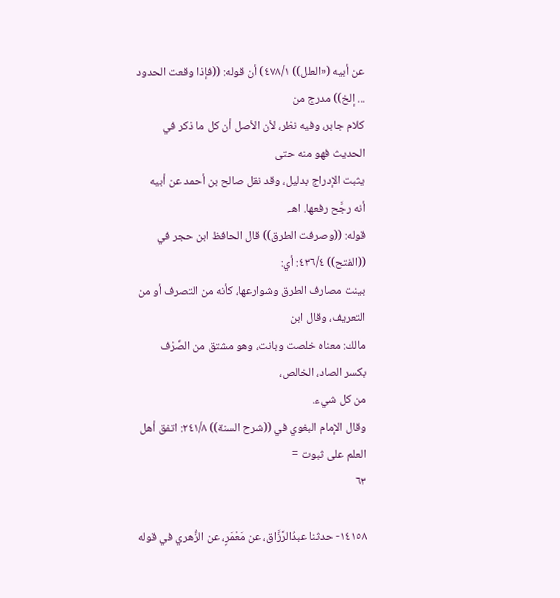عن أبيه («العلل)) ٤٧٨/١) أن قوله: ((فإذا وقعت الحدود ... إلخ)) مدرج من
كلام جابر، وفيه نظر، لأن الأصل أن كل ما ذكر في الحديث فهو منه حتى
يثبت الإدراج بدليل، وقد نقل صالح بن أحمد عن أبيه أنه رجَّح رفعها. اهـ.
قوله: ((وصرفت الطرق)) قال الحافظ ابن حجر في ((الفتح)) ٤٣٦/٤: أي:
بينت مصارف الطرق وشوارعها، كأنه من التصرف أو من التعريف، وقال ابن
مالك: معناه خلصت وبانت، وهو مشتق من الصِّرْف بكسر الصاد، الخالص،
من كل شيء.
وقال الإمام البغوي في ((شرح السنة)) ٢٤١/٨: اتفق أهل العلم على ثبوت =
٦٣

١٤١٥٨- حدثنا عبدُالرَّزَّاق، عن مَعْمَرٍ، عن الزُّهري في قوله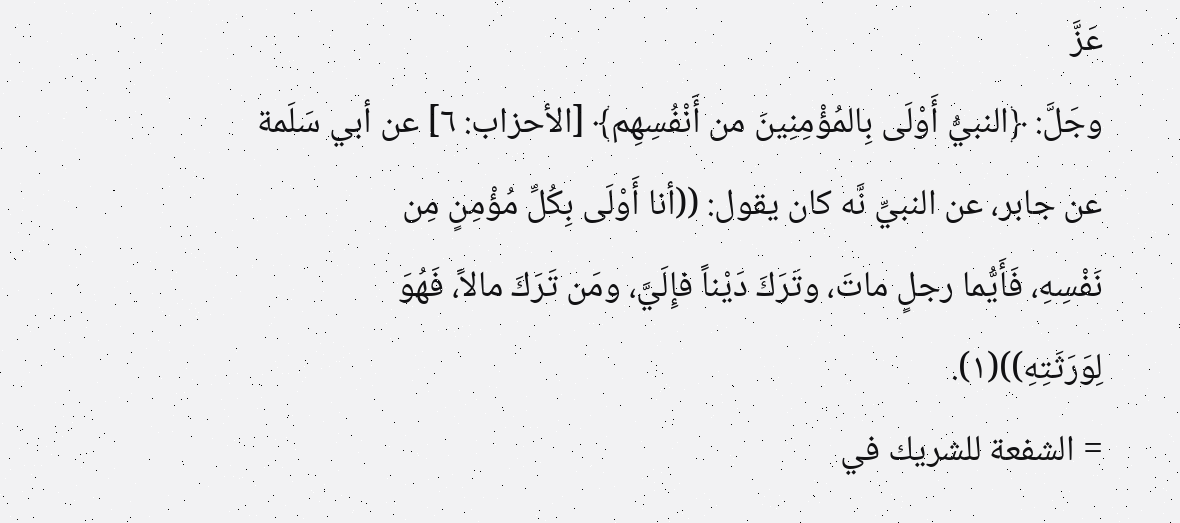عَزَّ
وجَلَّ: ﴿النبيُّ أَوْلَى بِالمُؤْمِنِينَ من أَنْفُسِهِم﴾ [الأحزاب: ٦] عن أبي سَلَمة
عن جابر، عن النبيِّ نَّه كان يقول: ((أنا أَوْلَى بِكُلِّ مُؤْمِنٍ مِن
نَفْسِهِ، فَأَيُّما رجلٍ ماتَ، وتَرَكَ دَيْناً فإِلَيَّ، ومَن تَرَكَ مالاً، فَهُوَ
لِوَرَثَتِهِ))(١).
= الشفعة للشريك في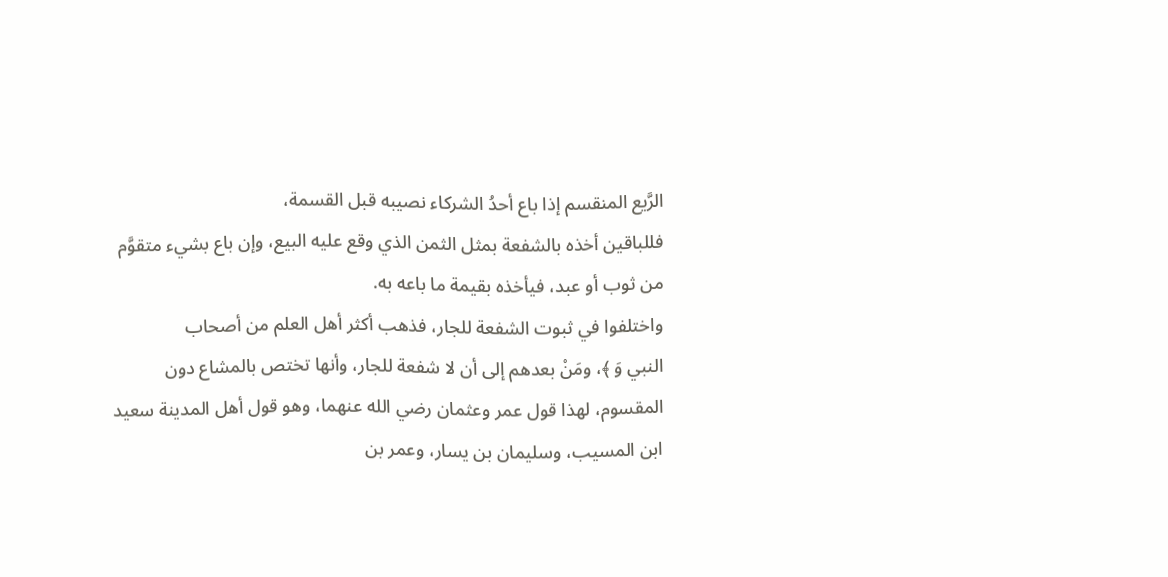الرَّيع المنقسم إذا باع أحدُ الشركاء نصيبه قبل القسمة،
فللباقين أخذه بالشفعة بمثل الثمن الذي وقع عليه البيع، وإن باع بشيء متقوَّم
من ثوب أو عبد، فيأخذه بقيمة ما باعه به.
واختلفوا في ثبوت الشفعة للجار، فذهب أكثر أهل العلم من أصحاب
النبي وَ ﴾، ومَنْ بعدهم إلى أن لا شفعة للجار، وأنها تختص بالمشاع دون
المقسوم، لهذا قول عمر وعثمان رضي الله عنهما، وهو قول أهل المدينة سعيد
ابن المسيب، وسليمان بن يسار، وعمر بن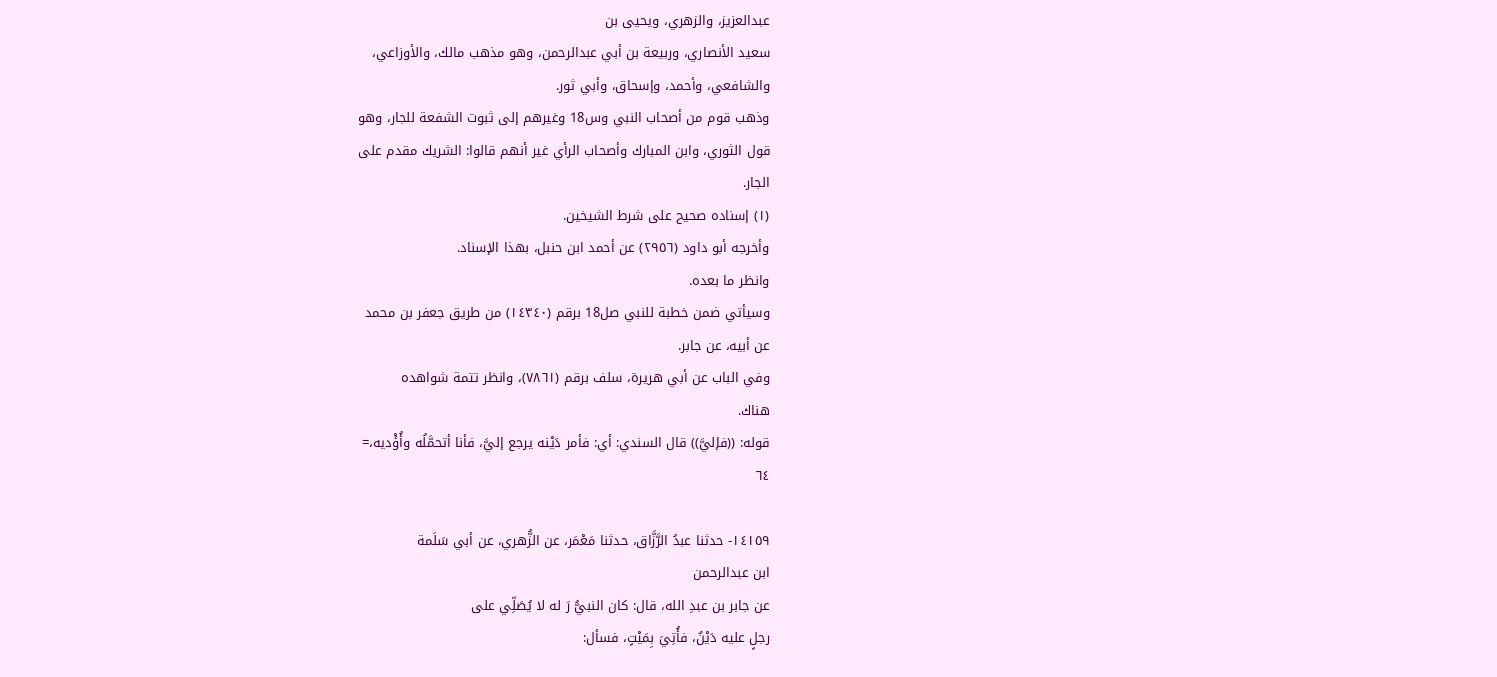عبدالعزيز، والزهري، ويحيى بن
سعيد الأنصاري، وربيعة بن أبي عبدالرحمن، وهو مذهب مالك، والأوزاعي،
والشافعي، وأحمد، وإسحاق، وأبي ثور.
وذهب قوم من أصحاب النبي وس18 وغيرهم إلى ثبوت الشفعة للجار، وهو
قول الثوري، وابن المبارك وأصحاب الرأي غير أنهم قالوا: الشريك مقدم على
الجار.
(١) إسناده صحيح على شرط الشيخين.
وأخرجه أبو داود (٢٩٥٦) عن أحمد ابن حنبل، بهذا الإسناد.
وانظر ما بعده.
وسيأتي ضمن خطبة للنبي صل18 برقم (١٤٣٤٠) من طريق جعفر بن محمد
عن أبيه، عن جابر.
وفي الباب عن أبي هريرة، سلف برقم (٧٨٦١)، وانظر تتمة شواهده
هناك.
قوله: ((فإليَّ)) قال السندي: أي: فأمر دَيْنه يرجع إليَّ، فأنا أتحمَّلُه وأُؤْديه،=
٦٤

١٤١٥٩- حدثنا عبدُ الرَّزَّاق، حدثنا مَعْمَر، عن الزُّهري، عن أبي سَلَمة
ابن عبدالرحمن
عن جابر بن عبدِ الله، قال: كان النبيُّ رَ له لا يُصَلِّي على
رجلٍ عليه دَيْنٌ، فأُتِيَ بِمَيْتٍ، فسأل: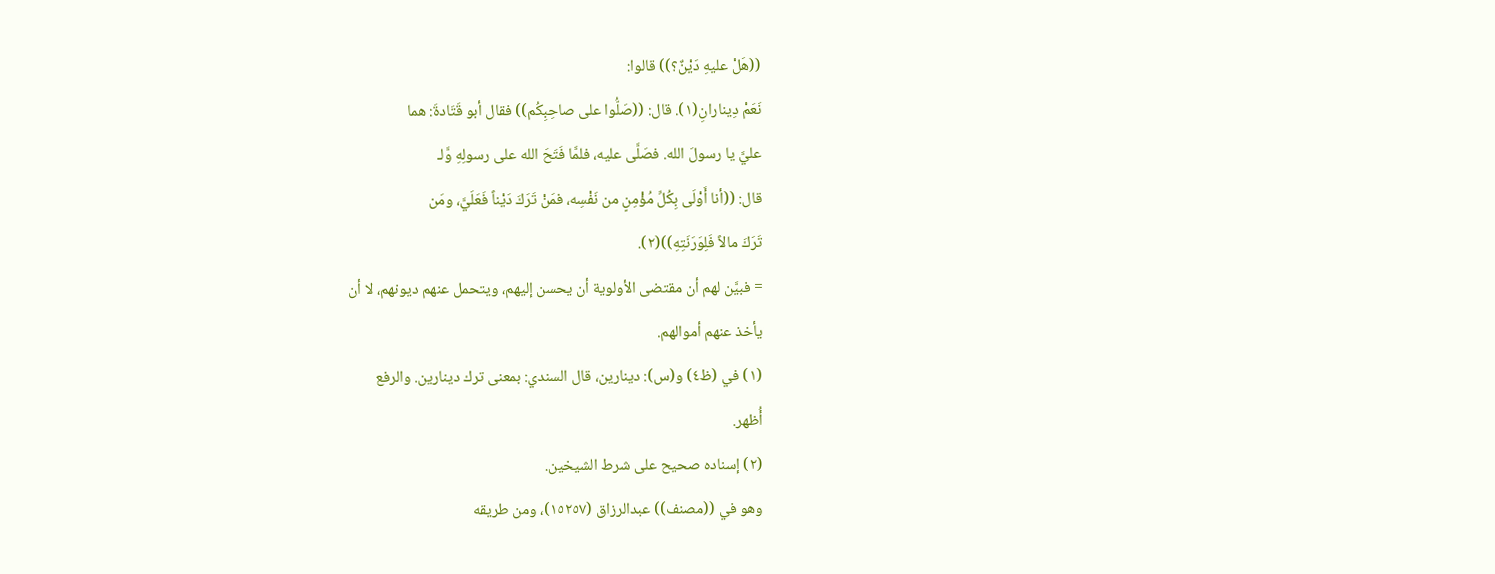((هَلْ عليهِ دَيْنٌ؟)) قالوا:
نَعَمْ دِينارانِ(١). قال: ((صَلُّوا على صاحِبِكُم)) فقال أبو قَتَادةَ: هما
عليَّ يا رسولَ الله. فصَلَّى عليه، فلمَّا فَتَحَ الله على رسولِهِ وَّلـ
قال: ((أنا أَوْلَى بِكُلِّ مُؤْمِنٍ من نَفْسِه، فمَنْ تَرَكَ دَيْناً فَعَلَيَّ، ومَن
تَرَكَ مالاً فَلِوَرَنَتِهِ))(٢).
= فبيَّن لهم أن مقتضى الأولوية أن يحسن إليهم، ويتحمل عنهم ديونهم، لا أن
يأخذ عنهم أموالهم.
(١) في (ظ٤) و(س): دينارين، قال السندي: بمعنى ترك دينارين. والرفع
أُظھر.
(٢) إسناده صحيح على شرط الشيخين.
وهو في ((مصنف)) عبدالرزاق (١٥٢٥٧)، ومن طريقه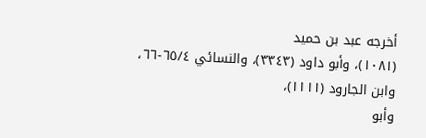أخرجه عبد بن حميد
(١٠٨١)، وأبو داود (٣٣٤٣)، والنسائي ٦٥/٤-٦٦، وابن الجارود (١١١١)،
وأبو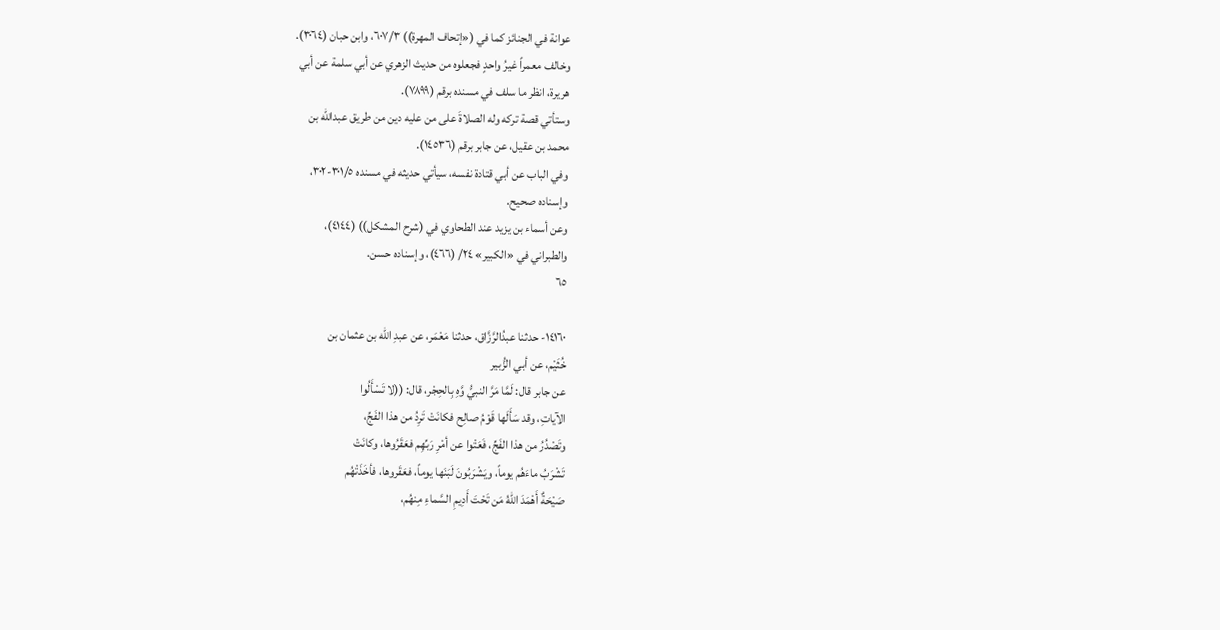عوانة في الجنائز كما في («إتحاف المهرة)) ٦٠٧/٣، وابن حبان (٣٠٦٤).
وخالف معمراً غيرُ واحدٍ فجعلوه من حديث الزهري عن أبي سلمة عن أبي
هريرة، انظر ما سلف في مسنده برقم (٧٨٩٩).
وستأتي قصة تركه وله الصلاةَ على من عليه دين من طريق عبدالله بن
محمد بن عقيل، عن جابر برقم (١٤٥٣٦).
وفي الباب عن أبي قتادة نفسه، سيأتي حديثه في مسنده ٣٠١/٥-٣٠٢،
وإسناده صحيح.
وعن أسماء بن يزيد عند الطحاوي في (شرح المشكل)) (٤١٤٤)،
والطبراني في «الكبير» ٢٤/ (٤٦٦)، وإسناده حسن.
٦٥

١٤١٦٠- حدثنا عبدُالرَّزَّاق، حدثنا مَعْمَر، عن عبدِ الله بن عثمان بن
خُثَيْم، عن أبي الزُّبير
عن جابر قال: لَمَّا مَرَّ النبيُّ وَّهِ بِالحِجْر، قال: ((لا تَسْأَلُوا
الآياتِ، وقد سَأَلَها قَوْمُ صالِح فكانَتْ تَرِدُ من هذا الفَجِّ،
وتَصْدُرُ من هذا الفَجِّ، فَعَتْوا عن أمْرِ رَبِّهِم فعَقَرُوها، وكانَتْ
تَشْرَبُ ماءَهُم يوماً، ويَشْرَبُونَ لَبَنَها يوماً، فعَقَروها، فأخَذَتْهُم
صَيْحَةٌ أَهْمَدَ اللهُ مَن تَحْتَ أَدِيمِ السَّماءِ مِنهُم،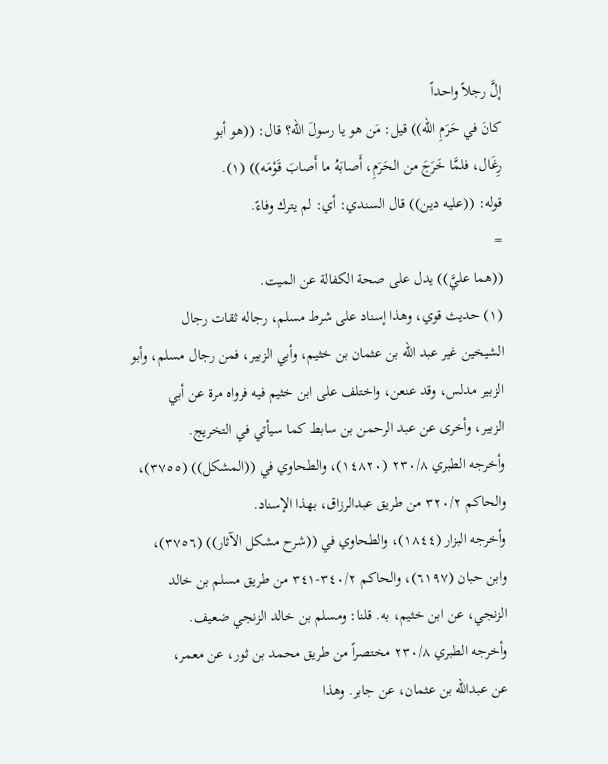إلَّ رجلاً واحداً
كانَ في حَرَمِ الله)) قيل: مَن هو يا رسولَ الله؟ قال: ((هو أبو
رِغَال، فلمَّا خَرَجَ من الحَرَمِ، أَصابَهُ ما أَصابَ قَوْمَه)) (١).
قوله: ((عليه دين)) قال السندي: أي: لم يترك وفاءً.
=
((هما عليَّ)) يدل على صحة الكفالة عن الميت.
(١) حديث قوي، وهذا إسناد على شرط مسلم، رجاله ثقات رجال
الشيخين غير عبد الله بن عثمان بن خثيم، وأبي الزبير، فمن رجال مسلم، وأبو
الزبير مدلس، وقد عنعن، واختلف على ابن خثيم فيه فرواه مرة عن أبي
الزبير، وأخرى عن عبد الرحمن بن سابط كما سيأتي في التخريج.
وأخرجه الطبري ٢٣٠/٨ (١٤٨٢٠)، والطحاوي في ((المشكل)) (٣٧٥٥)،
والحاكم ٣٢٠/٢ من طريق عبدالرزاق، بهذا الإسناد.
وأخرجه البزار (١٨٤٤)، والطحاوي في ((شرح مشكل الآثار)) (٣٧٥٦)،
وابن حبان (٦١٩٧)، والحاكم ٣٤٠/٢-٣٤١ من طريق مسلم بن خالد
الزنجي، عن ابن خثيم، به. قلنا: ومسلم بن خالد الزنجي ضعيف.
وأخرجه الطبري ٢٣٠/٨ مختصراً من طريق محمد بن ثور، عن معمر،
عن عبدالله بن عثمان، عن جابر. وهذا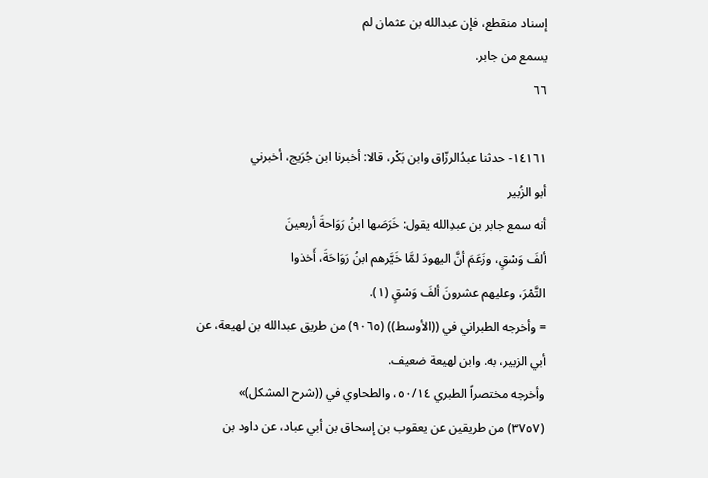إسناد منقطع، فإن عبدالله بن عثمان لم
يسمع من جابر.
٦٦

١٤١٦١- حدثنا عبدُالرزّاق وابن بَكْر، قالا: أخبرنا ابن جُرَيج، أخبرني
أبو الزُبير
أنه سمع جابر بن عبدِالله يقول: خَرَصَها ابنُ رَوَاحةَ أربعينَ
ألفَ وَسْقٍ، وزَعَمَ أنَّ اليهودَ لمَّا خَيَّرهم ابنُ رَوَاحَةَ، أَخذوا
التَّمْرَ، وعليهم عشرونَ ألفَ وَسْقٍ (١).
= وأخرجه الطبراني في ((الأوسط)) (٩٠٦٥) من طريق عبدالله بن لهيعة، عن
أبي الزبير، به. وابن لهيعة ضعيف.
وأخرجه مختصراً الطبري ٥٠/١٤، والطحاوي في ((شرح المشكل)»
(٣٧٥٧) من طريقين عن يعقوب بن إسحاق بن أبي عباد، عن داود بن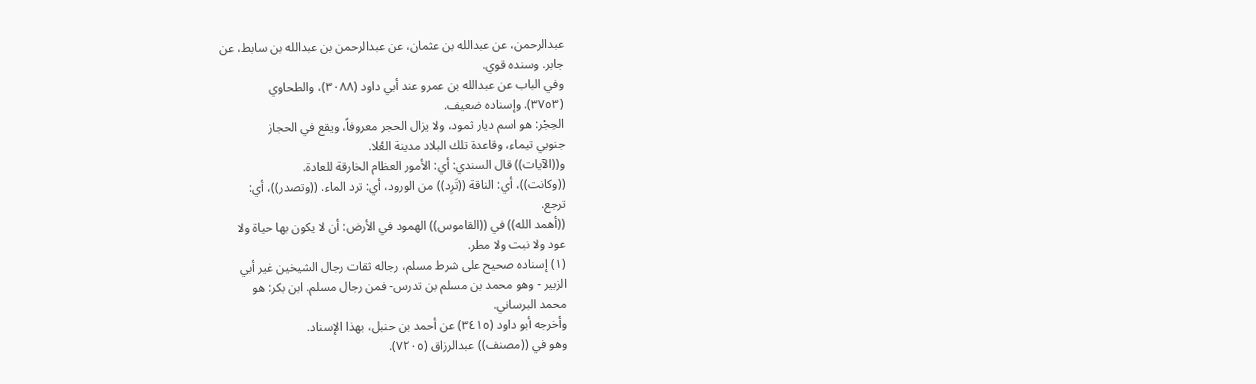عبدالرحمن، عن عبدالله بن عثمان، عن عبدالرحمن بن عبدالله بن سابط، عن
جابر. وسنده قوي.
وفي الباب عن عبدالله بن عمرو عند أبي داود (٣٠٨٨)، والطحاوي
(٣٧٥٣). وإسناده ضعيف.
الحِجْر: هو اسم ديار ثمود، ولا يزال الحجر معروفاً، ويقع في الحجاز
جنوبي تيماء، وقاعدة تلك البلاد مدينة العُلا.
و((الآيات)) قال السندي: أي: الأمور العظام الخارقة للعادة.
((وكانت))، أي: الناقة ((تَرِد)) من الورود، أي: ترد الماء. ((وتصدر))، أي:
ترجع.
((أهمد الله)) في ((القاموس)) الهمود في الأرض: أن لا يكون بها حياة ولا
عود ولا نبت ولا مطر.
(١) إسناده صحيح على شرط مسلم، رجاله ثقات رجال الشيخين غير أبي
الزبير - وهو محمد بن مسلم بن تدرس- فمن رجال مسلم. ابن بكر: هو
محمد البرساني.
وأخرجه أبو داود (٣٤١٥) عن أحمد بن حنبل، بهذا الإسناد.
وهو في ((مصنف)) عبدالرزاق (٧٢٠٥).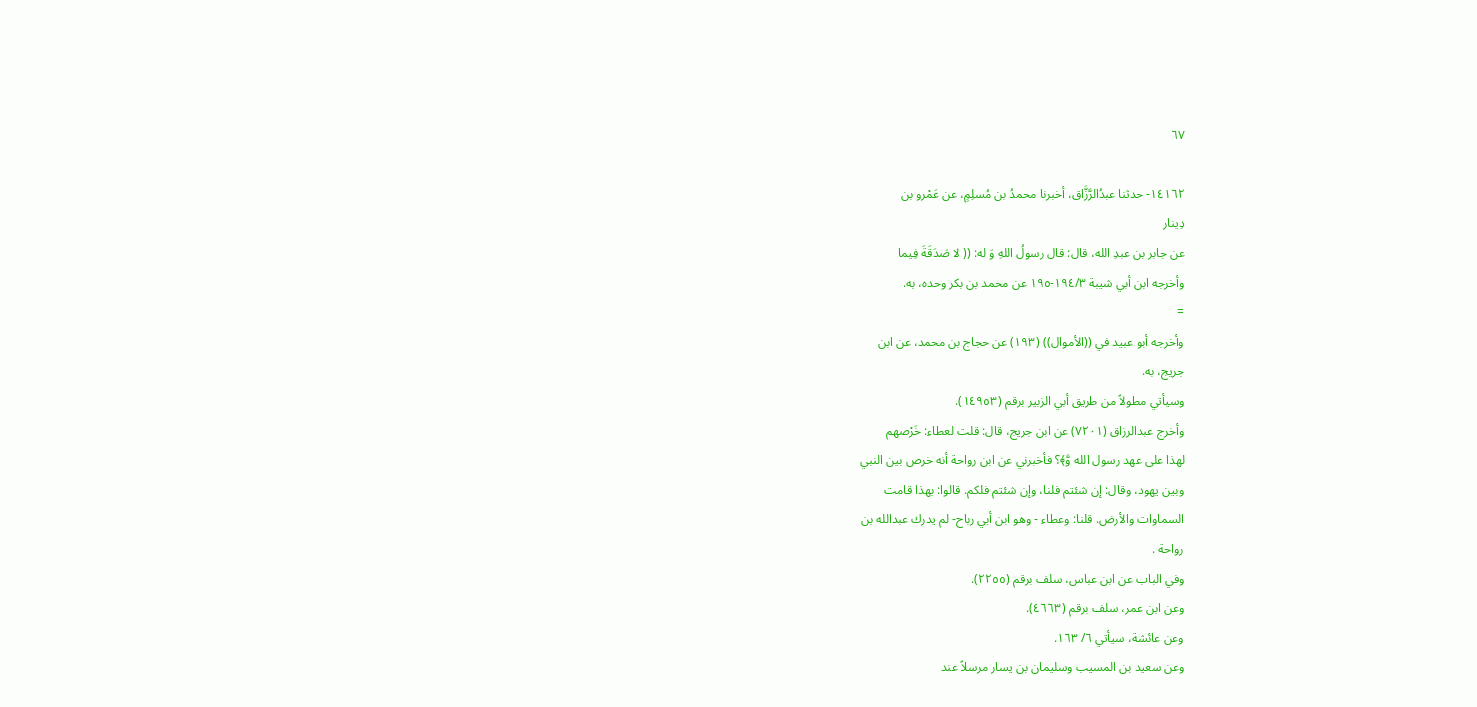٦٧

١٤١٦٢- حدثنا عبدُالرَّزَّاق، أخبرنا محمدُ بن مُسلِمٍ، عن عَمْرو بن
دِینار
عن جابر بن عبدِ الله، قال: قال رسولُ اللهِ وَ له: (( لا صَدَقَةَ فِيما
وأخرجه ابن أبي شيبة ١٩٤/٣-١٩٥ عن محمد بن بكر وحده، به.
=
وأخرجه أبو عبيد في ((الأموال)) (١٩٣) عن حجاج بن محمد، عن ابن
جریج، به.
وسيأتي مطولاً من طريق أبي الزبير برقم (١٤٩٥٣).
وأخرج عبدالرزاق (٧٢٠١) عن ابن جريج، قال: قلت لعطاء: خَرْصهم
لهذا على عهد رسول الله وَّ﴾؟ فأخبرني عن ابن رواحة أنه خرص بين النبي
وبين يهود، وقال: إن شئتم فلنا، وإن شئتم فلكم. قالوا: بهذا قامت
السماوات والأرض. قلنا: وعطاء - وهو ابن أبي رباح- لم يدرك عبدالله بن
رواحة .
وفي الباب عن ابن عباس، سلف برقم (٢٢٥٥).
وعن ابن عمر، سلف برقم (٤٦٦٣).
وعن عائشة، سيأتي ٦/ ١٦٣.
وعن سعيد بن المسيب وسليمان بن يسار مرسلاً عند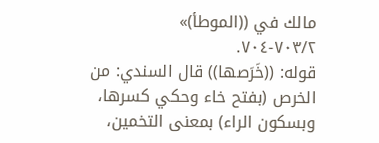مالك في ((الموطأ)»
٧٠٣/٢-٧٠٤.
قوله: ((خَرَصها)) قال السندي: من الخرص (بفتح خاء وحكي كسرها،
وبسكون الراء) بمعنى التخمين،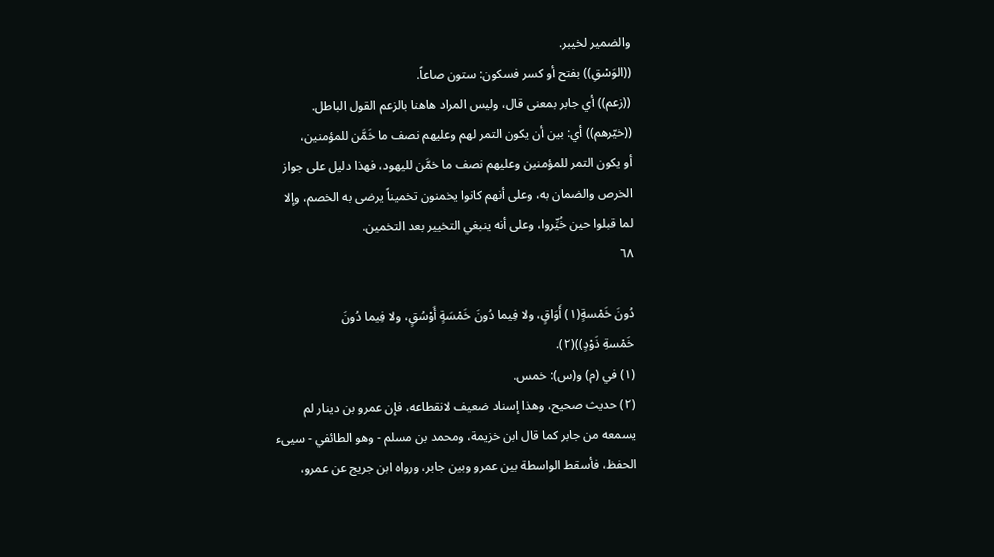والضمير لخيبر.
((الوَسْقِ)) بفتح أو كسر فسكون: ستون صاعاً.
((زعم)) أي جابر بمعنى قال، وليس المراد هاهنا بالزعم القول الباطل.
((خيّرهم)) أي: بين أن يكون التمر لهم وعليهم نصف ما خَمَّن للمؤمنين،
أو يكون التمر للمؤمنين وعليهم نصف ما خمَّن لليهود، فهذا دليل على جواز
الخرص والضمان به، وعلى أنهم كانوا يخمنون تخميناً يرضى به الخصم، وإلا
لما قبلوا حين خُيِّروا، وعلى أنه ينبغي التخيير بعد التخمين.
٦٨

دُونَ خَمْسةٍ(١) أَوَاقٍ، ولا فِيما دُونَ خَمْسَةٍ أَوْسُقٍ، ولا فِيما دُونَ
خَمْسةِ ذَوْدٍ))(٢).
(١) في (م) و(س): خمس.
(٢) حديث صحيح، وهذا إسناد ضعيف لانقطاعه، فإن عمرو بن دينار لم
يسمعه من جابر كما قال ابن خزيمة، ومحمد بن مسلم - وهو الطائفي - سيىء
الحفظ، فأسقط الواسطة بين عمرو وبين جابر، ورواه ابن جريج عن عمرو،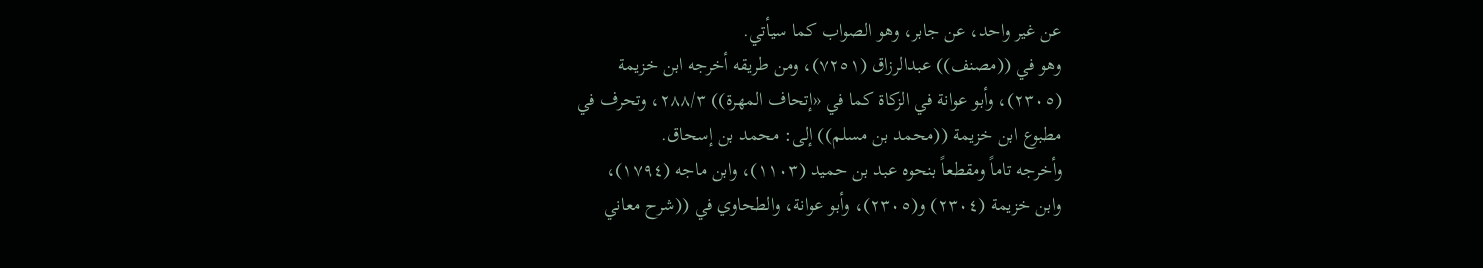عن غير واحد، عن جابر، وهو الصواب كما سيأتي.
وهو في ((مصنف)) عبدالرزاق (٧٢٥١)، ومن طريقه أخرجه ابن خزيمة
(٢٣٠٥)، وأبو عوانة في الزكاة كما في «إتحاف المهرة)) ٢٨٨/٣، وتحرف في
مطبوع ابن خزيمة ((محمد بن مسلم)) إلى: محمد بن إسحاق.
وأخرجه تاماً ومقطعاً بنحوه عبد بن حميد (١١٠٣)، وابن ماجه (١٧٩٤)،
وابن خزيمة (٢٣٠٤) و(٢٣٠٥)، وأبو عوانة، والطحاوي في ((شرح معاني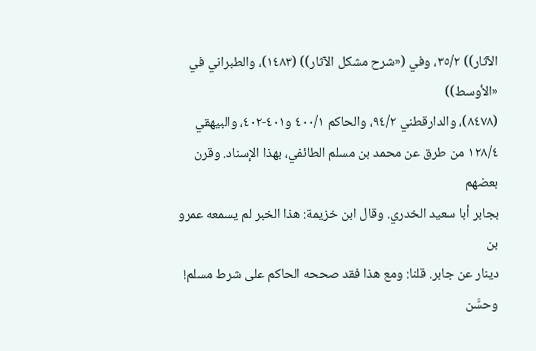الآثار)) ٣٥/٢، وفي («شرح مشكل الآثار)) (١٤٨٣)، والطبراني في «الأوسط))
(٨٤٧٨)، والدارقطني ٩٤/٢، والحاكم ٤٠٠/١ و٤٠١-٤٠٢، والبيهقي
١٢٨/٤ من طرق عن محمد بن مسلم الطائفي، بهذا الإسناد. وقرن بعضهم
بجابر أبا سعيد الخدري. وقال ابن خزيمة: هذا الخبر لم يسمعه عمرو بن
دينار عن جابر. قلنا: ومع هذا فقد صححه الحاكم على شرط مسلم! وحسَّن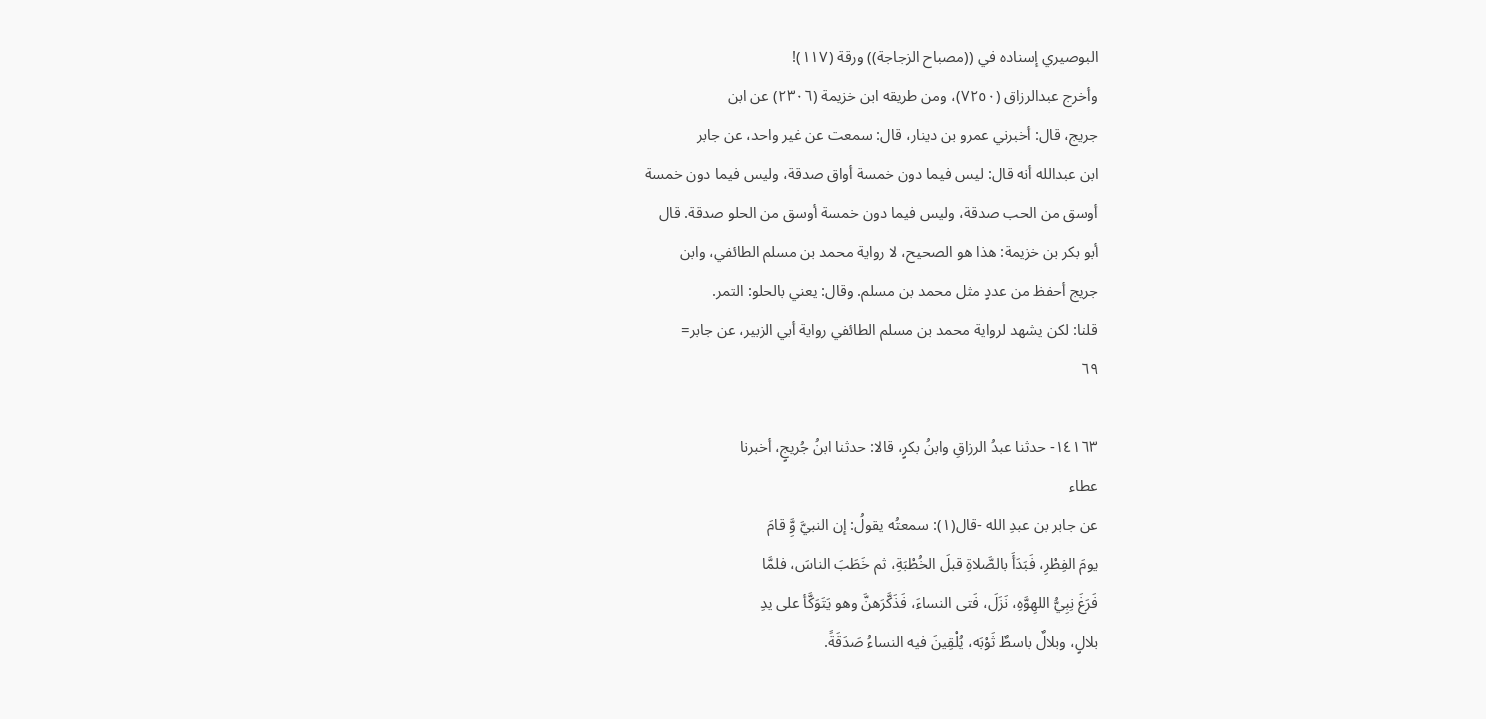البوصيري إسناده في ((مصباح الزجاجة)) ورقة (١١٧)!
وأخرج عبدالرزاق (٧٢٥٠)، ومن طريقه ابن خزيمة (٢٣٠٦) عن ابن
جريج، قال: أخبرني عمرو بن دينار، قال: سمعت عن غير واحد، عن جابر
ابن عبدالله أنه قال: ليس فيما دون خمسة أواق صدقة، وليس فيما دون خمسة
أوسق من الحب صدقة، وليس فيما دون خمسة أوسق من الحلو صدقة. قال
أبو بكر بن خزيمة: هذا هو الصحيح، لا رواية محمد بن مسلم الطائفي، وابن
جريج أحفظ من عددٍ مثل محمد بن مسلم. وقال: يعني بالحلو: التمر.
قلنا: لكن يشهد لرواية محمد بن مسلم الطائفي رواية أبي الزبير، عن جابر=
٦٩

١٤١٦٣- حدثنا عبدُ الرزاقِ وابنُ بكرٍ، قالا: حدثنا ابنُ جُريجٍ، أخبرنا
عطاء
عن جابر بن عبدِ الله -قال(١): سمعتُه يقولُ: إن النبيَّ وَِّ قامَ
يومَ الفِطْرِ، فَبَدَأَ بالصَّلاةِ قبلَ الخُطْبَةِ، ثم خَطَبَ الناسَ، فلمَّا
فَرَغَ نِبِيُّ اللهِوَّهِ، نَزَلَ، فَتى النساءَ، فَذَكَّرَهنَّ وهو يَتَوَكَّأ على يدِ
بلالٍ، وبلالٌ باسطٌ ثَوْبَه، يُلْقِينَ فيه النساءُ صَدَقَةً.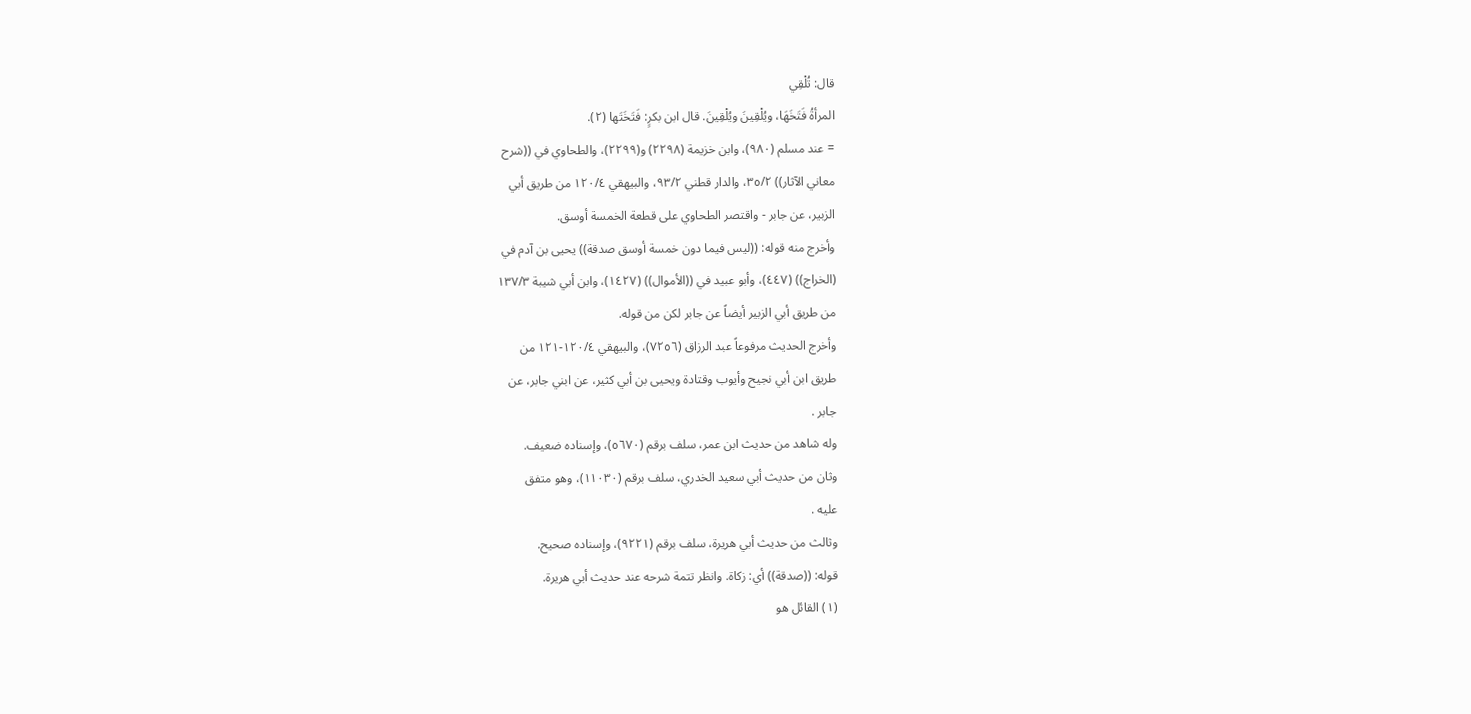قال: تُلْقِي
المرأةُ فَتَخَهَا، ويُلْقِينَ ويُلْقِينَ. قال ابن بكرٍ: فَتَخَتَها (٢).
= عند مسلم (٩٨٠)، وابن خزيمة (٢٢٩٨) و(٢٢٩٩)، والطحاوي في ((شرح
معاني الآثار)) ٣٥/٢، والدار قطني ٩٣/٢، والبيهقي ١٢٠/٤ من طريق أبي
الزبير، عن جابر - واقتصر الطحاوي على قطعة الخمسة أوسق.
وأخرج منه قوله: ((ليس فيما دون خمسة أوسق صدقة)) يحيى بن آدم في
(الخراج)) (٤٤٧)، وأبو عبيد في ((الأموال)) (١٤٢٧)، وابن أبي شيبة ١٣٧/٣
من طريق أبي الزبير أيضاً عن جابر لكن من قوله.
وأخرج الحديث مرفوعاً عبد الرزاق (٧٢٥٦)، والبيهقي ١٢٠/٤-١٢١ من
طريق ابن أبي نجيح وأيوب وقتادة ويحيى بن أبي كثير، عن ابني جابر، عن
جابر .
وله شاهد من حديث ابن عمر، سلف برقم (٥٦٧٠)، وإسناده ضعيف.
وثان من حديث أبي سعيد الخدري، سلف برقم (١١٠٣٠)، وهو متفق
علیه .
وثالث من حديث أبي هريرة، سلف برقم (٩٢٢١)، وإسناده صحيح.
قوله: ((صدقة)) أي: زكاة. وانظر تتمة شرحه عند حديث أبي هريرة.
(١) القائل هو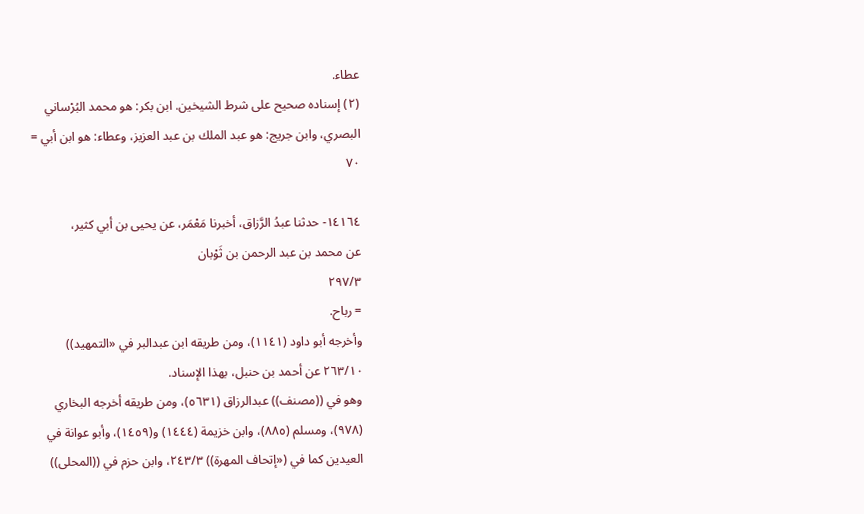عطاء.
(٢) إسناده صحيح على شرط الشيخين. ابن بكر: هو محمد البُرْساني
البصري، وابن جريج: هو عبد الملك بن عبد العزيز، وعطاء: هو ابن أبي =
٧٠

١٤١٦٤- حدثنا عبدُ الرَّزاق، أخبرنا مَعْمَر، عن يحيى بن أبي كثير،
عن محمد بن عبد الرحمن بن ثَوْبان
٢٩٧/٣
= رباح.
وأخرجه أبو داود (١١٤١)، ومن طريقه ابن عبدالبر في «التمهيد))
٢٦٣/١٠ عن أحمد بن حنبل، بهذا الإسناد.
وهو في ((مصنف)) عبدالرزاق (٥٦٣١)، ومن طريقه أخرجه البخاري
(٩٧٨)، ومسلم (٨٨٥)، وابن خزيمة (١٤٤٤) و(١٤٥٩)، وأبو عوانة في
العيدين كما في («إتحاف المهرة)) ٢٤٣/٣، وابن حزم في ((المحلى))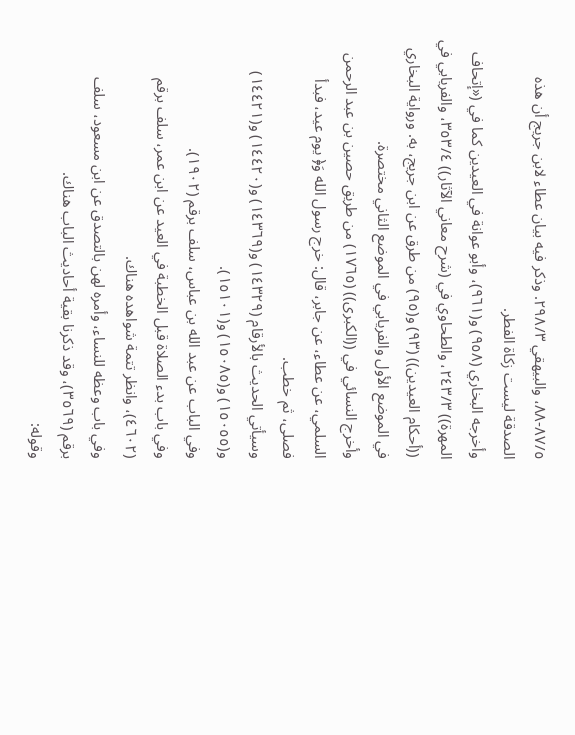٨٧/٥-٨٨، والبيهقي ٢٩٨/٣. وذكر فيه بيان عطاء لابن جريج أن هذه
الصدقة ليست زكاة الفطر.
وأخرجه البخاري (٩٥٨) و(٩٦١)، وأبو عوانة في العيدين كما في («إتحاف
المهرة)) ٢٤٣/٣، والطحاوي في (شرح معاني الآثار)) ٣٥٣/٤، والفريابي في
((أحكام العيدين)) (٩٣) و(٩٥) من طرق عن ابن جريج، به. ورواية البخاري
في الموضع الأول والفريابي في الموضع الثاني مختصرة.
وأخرج النسائي في ((الكبرى)) (١٧٦٥) من طريق حصين بن عبد الرحمن
السلمي، عن عطاء، عن جابر، قال: خرج رسول الله وَ﴿ يوم عيد، فبدأ
فصلى، ثم خطب.
وسيأتي الحديث بالأرقام (١٤٣٢٩) و(١٤٣٦٩) و(١٤٤٢٠) و(١٤٤٢١)
و(١٥٠٥٥) و(١٥٠٨٥) و(١٥١٠١).
وفي الباب عن عبد الله بن عباس، سلف برقم (١٩٠٢).
وفي باب بدء الصلاة قبل الخطبة في العيد عن ابن عمر، سلف برقم
(٤٦٠٢)، وانظر تتمة شواهده هناك.
وفي باب وعظه للنساء، وأمره لهن بالتصدق عن ابن مسعود، سلف
برقم (٣٥٦٩)، وقد ذكرنا بقية أحاديث الباب هناك.
وقوله: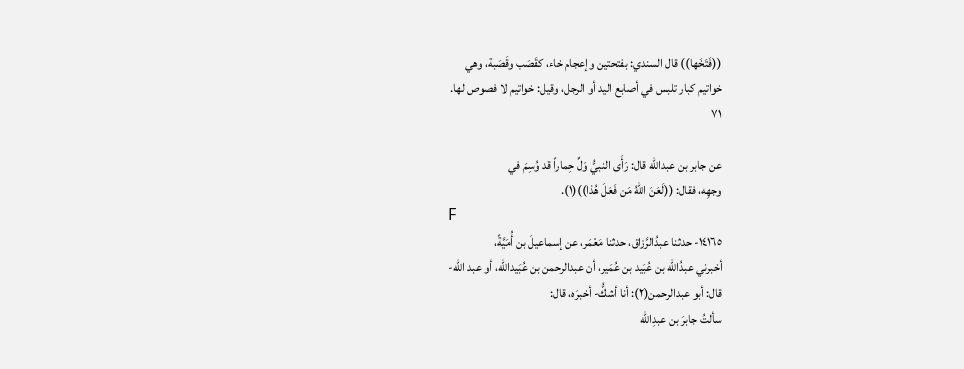((فَتَخَها)) قال السندي: بفتحتين وإعجام خاء، كقَصَب وقَصَبة، وهي
خواتيم كبار تلبس في أصابع اليد أو الرجل، وقيل: خواتيم لا فصوص لها.
٧١

عن جابر بن عبدالله قال: رَأَى النبيُّ وَلِّ حِماراً قد وُسِمَ في
وجهِه، فقال: ((لَعَنَ اللهُ مَن فَعَلَ هُذا))(١).
F
١٤١٦٥- حدثنا عبدُالرَّزاق، حدثنا مَعْمَر، عن إسماعيلَ بن أُمَيَّةً،
أخبرني عبدُالله بن عُبَيد بن عُمَير، أن عبدالرحمن بن عُبَيدالله، أو عبد الله-
قال: أبو عبدالرحمن(٢): أنا أشكُّ- أخبرَه، قال:
سألتُ جابرَ بن عبدِالله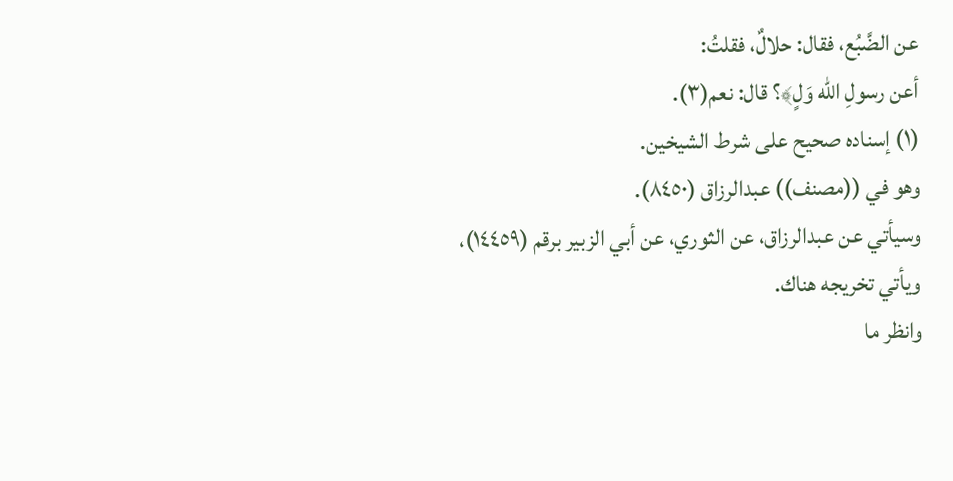عن الضَّبُع، فقال: حلالٌ، فقلتُ:
أعن رسولِ الله وَلٍ﴾؟ قال: نعم(٣).
(١) إسناده صحيح على شرط الشيخين.
وهو في ((مصنف)) عبدالرزاق (٨٤٥٠).
وسيأتي عن عبدالرزاق، عن الثوري، عن أبي الزبير برقم (١٤٤٥٩)،
ويأتي تخريجه هناك.
وانظر ما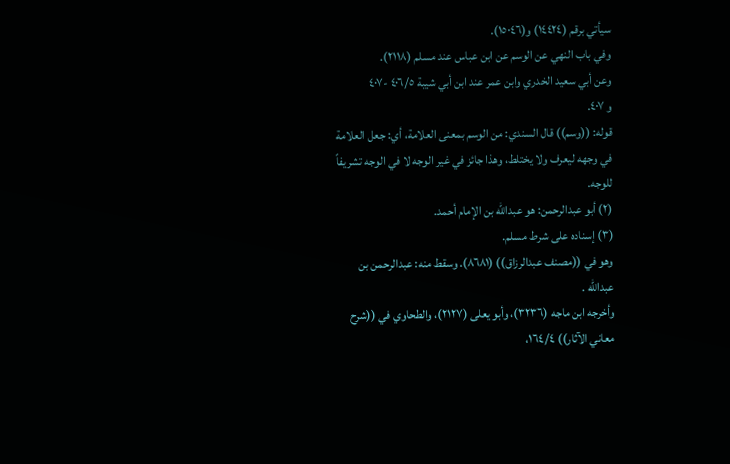سيأتي برقم (١٤٤٢٤) و(١٥٠٤٦).
وفي باب النهي عن الوسم عن ابن عباس عند مسلم (٢١١٨).
وعن أبي سعيد الخدري وابن عمر عند ابن أبي شيبة ٤٠٦/٥ -٤٠٧
و ٤٠٧.
قوله: ((وسم)) قال السندي: من الوسم بمعنى العلامة، أي: جعل العلامة
في وجهه ليعرف ولا يختلط، وهذا جائز في غير الوجه لا في الوجه تشريفاً
للوجه.
(٢) أبو عبدالرحمن: هو عبدالله بن الإمام أحمد.
(٣) إسناده على شرط مسلم.
وهو في ((مصنف عبدالرزاق)) (٨٦٨١). وسقط منه: عبدالرحمن بن
عبدالله .
وأخرجه ابن ماجه (٣٢٣٦)، وأبو يعلى (٢١٢٧)، والطحاوي في ((شرح
معاني الآثار)) ١٦٤/٤،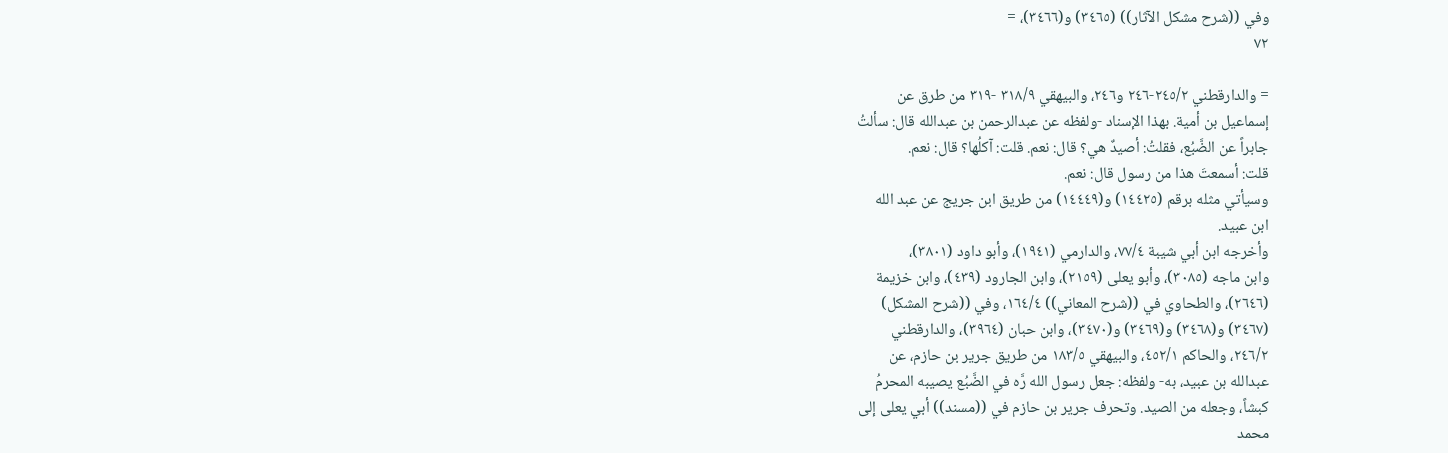وفي ((شرح مشكل الآثار)) (٣٤٦٥) و(٣٤٦٦)، =
٧٢

= والدارقطني ٢٤٥/٢-٢٤٦ و٢٤٦، والبيهقي ٣١٨/٩ -٣١٩ من طرق عن
إسماعيل بن أمية. بهذا الإسناد -ولفظه عن عبدالرحمن بن عبدالله قال: سألتُ
جابراً عن الضَّبُع، فقلتُ: أصيدٌ هي؟ قال: نعم. قلت: آكلُها؟ قال: نعم.
قلت: أسمعتَ هذا من رسول قال: نعم.
وسيأتي مثله برقم (١٤٤٢٥) و(١٤٤٤٩) من طريق ابن جريج عن عبد الله
ابن عبيد.
وأخرجه ابن أبي شيبة ٧٧/٤، والدارمي (١٩٤١)، وأبو داود (٣٨٠١)،
وابن ماجه (٣٠٨٥)، وأبو يعلى (٢١٥٩)، وابن الجارود (٤٣٩)، وابن خزيمة
(٢٦٤٦)، والطحاوي في ((شرح المعاني)) ١٦٤/٤، وفي ((شرح المشكل)
(٣٤٦٧) و(٣٤٦٨) و(٣٤٦٩) و(٣٤٧٠)، وابن حبان (٣٩٦٤)، والدارقطني
٢٤٦/٢، والحاكم ٤٥٢/١، والبيهقي ١٨٣/٥ من طريق جرير بن حازم، عن
عبدالله بن عبيد، به- ولفظه: جعل رسول الله رَّه في الضَّبُع يصيبه المحرمُ
كبشاً، وجعله من الصيد. وتحرف جرير بن حازم في ((مسند)) أبي يعلى إلى
محمد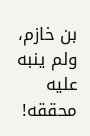بن خازم، ولم ينبه عليه محققه!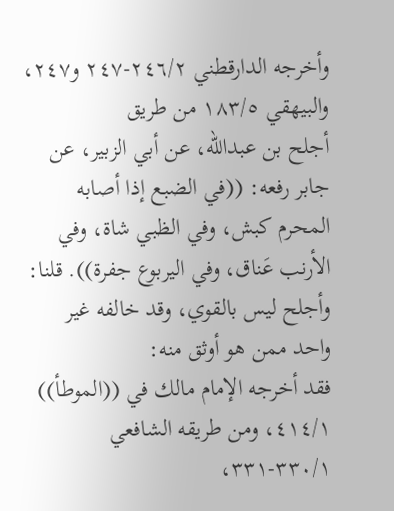وأخرجه الدارقطني ٢٤٦/٢-٢٤٧ و٢٤٧، والبيهقي ١٨٣/٥ من طريق
أجلح بن عبدالله، عن أبي الزبير، عن جابر رفعه: ((في الضبع إذا أصابه
المحرم كبش، وفي الظبي شاة، وفي الأرنب عَناق، وفي اليربوع جفرة)). قلنا:
وأجلح ليس بالقوي، وقد خالفه غير واحد ممن هو أوثق منه:
فقد أخرجه الإمام مالك في ((الموطأ)) ٤١٤/١، ومن طريقه الشافعي
٣٣٠/١-٣٣١،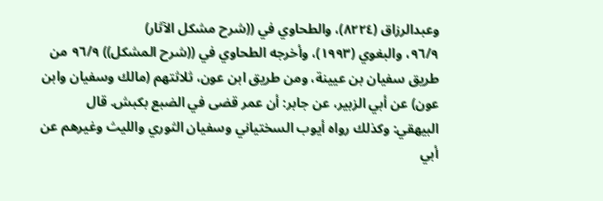وعبدالرزاق (٨٢٢٤)، والطحاوي في ((شرح مشكل الآثار)
٩٦/٩، والبغوي (١٩٩٣)، وأخرجه الطحاوي في ((شرح المشكل)) ٩٦/٩ من
طريق سفيان بن عيينة، ومن طريق ابن عون، ثلاثتهم (مالك وسفيان وابن
عون) عن أبي الزبير، عن جابر: أن عمر قضى في الضبع بكبش. قال
البيهقي: وكذلك رواه أيوب السختياني وسفيان الثوري والليث وغيرهم عن أبي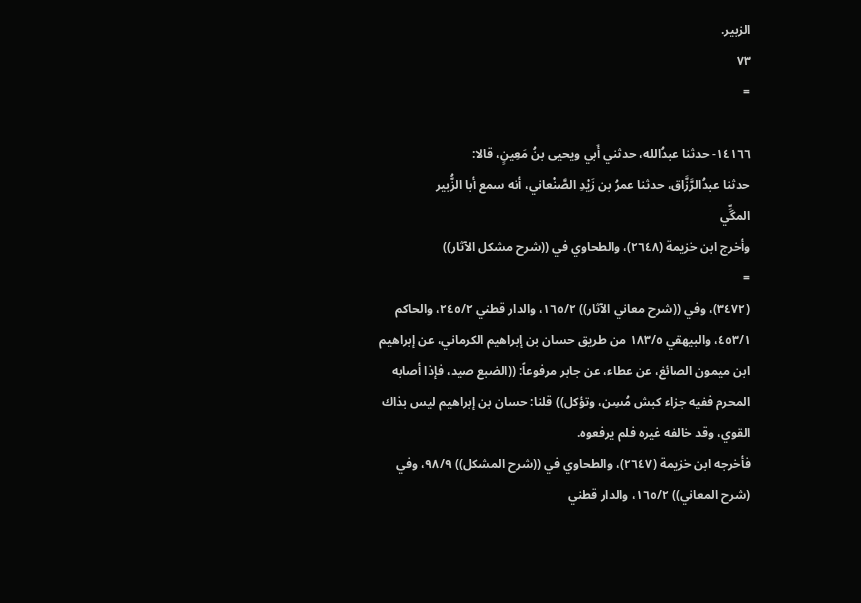الزبير.
٧٣
=

١٤١٦٦- حدثنا عبدُالله، حدثني أَبي ويحيى بنُ مَعِينٍ، قالا:
حدثنا عبدُالرَّزَّاق، حدثنا عمرُ بن زَيْدِ الصَّنْعاني، أنه سمع أبا الزُّبير
المگِّي
وأخرج ابن خزيمة (٢٦٤٨)، والطحاوي في ((شرح مشكل الآثار))
=
(٣٤٧٢)، وفي ((شرح معاني الآثار)) ١٦٥/٢، والدار قطني ٢٤٥/٢، والحاكم
٤٥٣/١، والبيهقي ١٨٣/٥ من طريق حسان بن إبراهيم الكرماني، عن إبراهيم
ابن ميمون الصائغ، عن عطاء، عن جابر مرفوعاً: ((الضبع صيد، فإذا أصابه
المحرم ففيه جزاء كبش مُسِن، وتؤكل)) قلنا: حسان بن إبراهيم ليس بذاك
القوي، وقد خالفه غيره فلم يرفعوه.
فأخرجه ابن خزيمة (٢٦٤٧)، والطحاوي في ((شرح المشكل)) ٩٨/٩، وفي
(شرح المعاني)) ١٦٥/٢، والدار قطني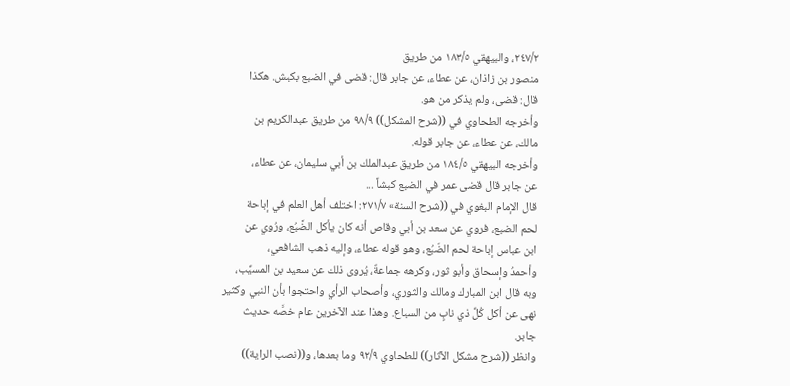٢٤٧/٢، والبيهقي ١٨٣/٥ من طريق
منصور بن زاذان، عن عطاء، عن جابر قال: قضى في الضبع بكبش. هكذا
قال: قضى، ولم يذكر من هو.
وأخرجه الطحاوي في ((شرح المشكل)) ٩٨/٩ من طريق عبدالكريم بن
مالك، عن عطاء، عن جابر قوله.
وأخرجه البيهقي ١٨٤/٥ من طريق عبدالملك بن أبي سليمان، عن عطاء،
عن جابر قال قضى عمر في الضبع كبشاً ...
قال الإمام البغوي في ((شرح السنة» ٢٧١/٧: اختلف أهل العلم في إباحة
لحم الضبع، فروي عن سعد بن أبي وقاص أنه كان يأكل الضَّبُع، ورُوي عن
ابن عباس إباحة لحم الضّبُع، وهو قوله عطاء، وإليه ذهب الشافعي،
وأحمدُ وإسحاق وأبو ثور، وكرهه جماعةٌ، يُروى ذلك عن سعيد بن المسيِّب،
وبه قال ابن المبارك ومالك والثوري، وأصحاب الرأي واحتجوا بأن النبي وكثير
نهى عن أكل كُلِّ ذي نابٍ من السباع. وهذا عند الآخرين عام خصَّه حديث
جابر.
وانظر ((شرح مشكل الآثار)) للطحاوي ٩٢/٩ وما بعدها، و((نصب الراية))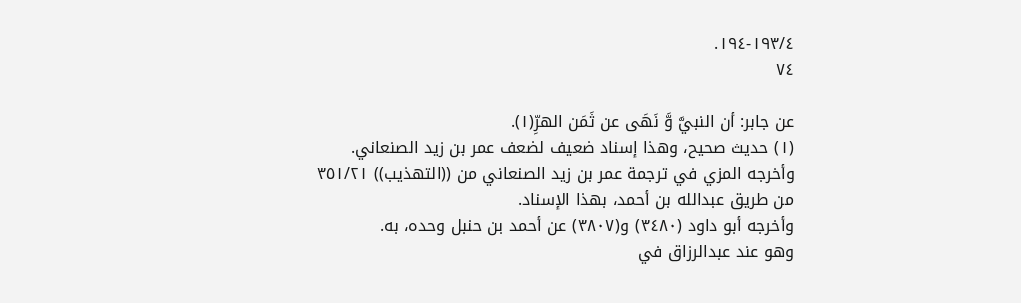١٩٣/٤-١٩٤.
٧٤

عن جابر: أن النبيَّ وَّ نَهَى عن ثَمَن الهرِّ(١).
(١) حديث صحيح، وهذا إسناد ضعيف لضعف عمر بن زيد الصنعاني.
وأخرجه المزي في ترجمة عمر بن زيد الصنعاني من ((التهذيب)) ٣٥١/٢١
من طريق عبدالله بن أحمد، بهذا الإسناد.
وأخرجه أبو داود (٣٤٨٠) و(٣٨٠٧) عن أحمد بن حنبل وحده، به.
وهو عند عبدالرزاق في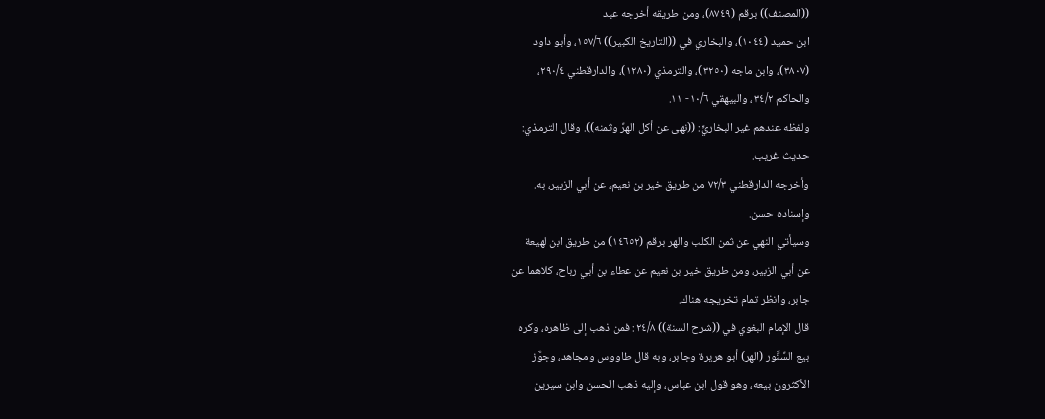((المصنف)) برقم (٨٧٤٩)، ومن طريقه أخرجه عبد
ابن حميد (١٠٤٤)، والبخاري في ((التاريخ الكبير)) ١٥٧/٦، وأبو داود
(٣٨٠٧)، وابن ماجه (٣٢٥٠)، والترمذي (١٢٨٠)، والدارقطني ٢٩٠/٤،
والحاكم ٣٤/٢، والبيهقي ١٠/٦- ١١.
ولفظه عندهم غير البخاريٍّ: ((نهى عن أكل الهرِّ وثمنه)). وقال الترمذي:
حديث غريب.
وأخرجه الدارقطني ٧٢/٣ من طريق خير بن نعيم، عن أبي الزبير، به.
وإسناده حسن.
وسيأتي النهي عن ثمن الكلب والهر برقم (١٤٦٥٢) من طريق ابن لهيعة
عن أبي الزبير، ومن طريق خير بن نعيم عن عطاء بن أبي رباح، كلاهما عن
جابر، وانظر تمام تخريجه هناك.
قال الإمام البغوي في ((شرح السنة)) ٢٤/٨: فمن ذهب إلى ظاهره، وكره
بيع السِّنَّور (الهر) أبو هريرة وجابر، وبه قال طاووس ومجاهد، وجوَّز
الأكثرون بيعه، وهو قول ابن عباس، وإليه ذهب الحسن وابن سيرين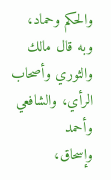والحكم وحماد، وبه قال مالك والثوري وأصحاب الرأي، والشافعي وأحمد
وإسحاق،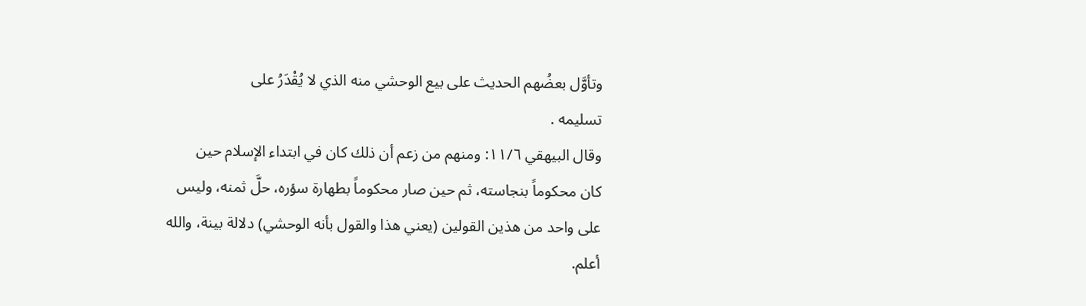وتأوَّل بعضُهم الحديث على بيع الوحشي منه الذي لا يُقْدَرُ على
تسلیمه .
وقال البيهقي ١١/٦: ومنهم من زعم أن ذلك كان في ابتداء الإسلام حين
كان محكوماً بنجاسته، ثم حين صار محكوماً بطهارة سؤره، حلَّ ثمنه، وليس
على واحد من هذين القولين (يعني هذا والقول بأنه الوحشي) دلالة بينة، والله
أعلم.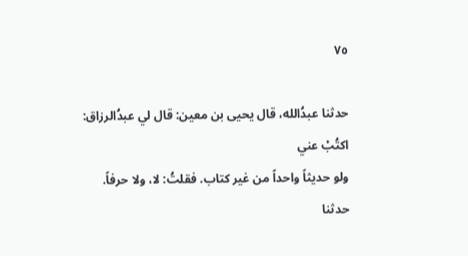٧٥

حدثنا عبدُالله، قال يحيى بن معين: قال لي عبدُالرزاق: اكتُبْ عني
ولو حديثاً واحداً من غير كتاب. فقلتُ: لا، ولا حرفاً.
حدثنا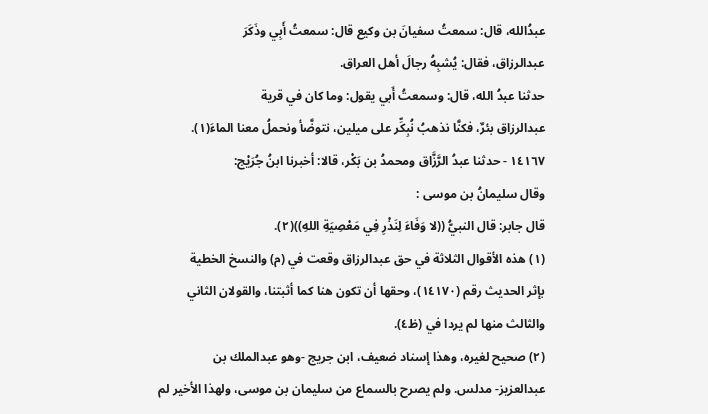عبدُالله، قال: سمعتُ سفيانَ بن وكيع قال: سمعتُ أَبِي وذَكَرَ
عبدالرزاق، فقال: يُشبِهُ رجالَ أهل العراق.
حدثنا عبدُ الله، قال: وسمعتُ أَبي يقول: وما كان في قرية
عبدالرزاق بئرٌ، فكنَّا نذهبُ نُبِكِّر على ميلين، نتوضَّأ ونحملُ معنا الماءَ(١).
١٤١٦٧ - حدثنا عبدُ الرَّزَّاق ومحمدُ بن بَكْر، قالا: أخبرنا ابنُ جُرَيْج:
وقال سلیمانُ بن موسى :
قال جابر: قال النبيُّ ((لا وَفَاءَ لِنَذْرِ فِي مَعْصِيَةِ اللهِ))(٢).
(١) هذه الأقوال الثلاثة في حق عبدالرزاق وقعت في (م) والنسخ الخطية
بإثر الحديث رقم (١٤١٧٠)، وحقها أن تكون هنا كما أثبتنا، والقولان الثاني
والثالث منها لم يردا في (ظ٤).
(٢) صحيح لغيره، وهذا إسناد ضعيف، ابن جريج -وهو عبدالملك بن
عبدالعزيز- مدلس. ولم يصرح بالسماع من سليمان بن موسى، ولهذا الأخير لم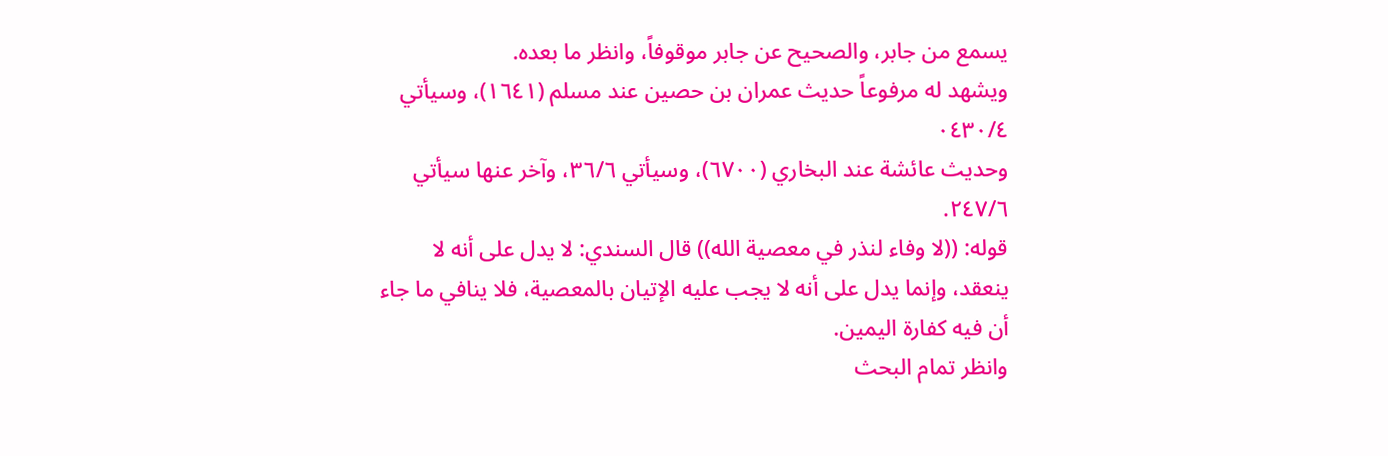يسمع من جابر، والصحيح عن جابر موقوفاً، وانظر ما بعده.
ويشهد له مرفوعاً حديث عمران بن حصين عند مسلم (١٦٤١)، وسيأتي
٠٤٣٠/٤
وحديث عائشة عند البخاري (٦٧٠٠)، وسيأتي ٣٦/٦، وآخر عنها سيأتي
٢٤٧/٦.
قوله: ((لا وفاء لنذر في معصية الله)) قال السندي: لا يدل على أنه لا
ينعقد، وإنما يدل على أنه لا يجب عليه الإتيان بالمعصية، فلا ينافي ما جاء
أن فيه كفارة اليمين.
وانظر تمام البحث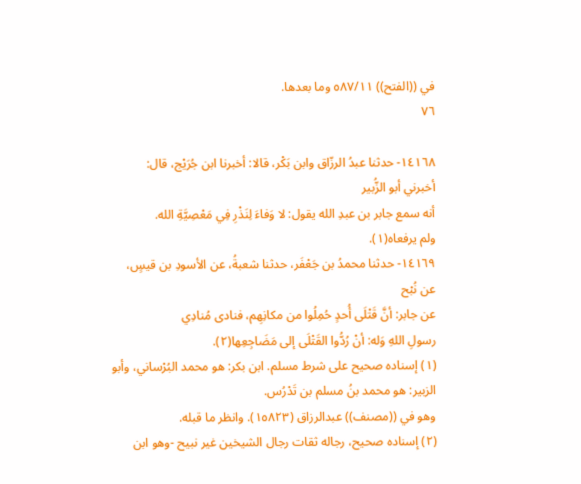في ((الفتح)) ٥٨٧/١١ وما بعدها.
٧٦

١٤١٦٨- حدثنا عبدُ الرزّاق وابن بَكْر، قالا: أخبرنا ابن جُرَيْج، قال:
أخبرني أبو الزُّبیر
أنه سمع جابر بن عبدِ الله يقول: لا وَفاءَ لِنَذْرِ فِي مَعْصِيَّةِ الله.
ولم يرفعاه(١).
١٤١٦٩- حدثنا محمدُ بن جَعْفَر، حدثنا شعبةُ، عن الأسودِ بن قيسٍ،
عن نُبْح
عن جابر: أنَّ قَتْلَى أُحدٍ حُمِلُوا من مكانِهِم، فنادى مُنادِي
رسولِ اللهِ وَله: أنْ رُدُّوا القَتْلَى إلى مَضَاجِعِها(٢).
(١) إسناده صحيح على شرط مسلم. ابن بكر: هو محمد البُرْساني، وأبو
الزبير: هو محمد بنُ مسلم بن تَدْرُس.
وهو في ((مصنف)) عبدالرزاق (١٥٨٢٣). وانظر ما قبله.
(٢) إسناده صحيح، رجاله ثقات رجال الشيخين غير نبيح -وهو ابن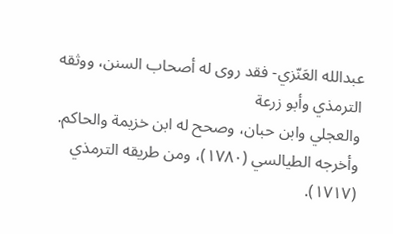عبدالله العَنّزي- فقد روى له أصحاب السنن، ووثقه الترمذي وأبو زرعة
والعجلي وابن حبان، وصحح له ابن خزيمة والحاكم.
وأخرجه الطيالسي (١٧٨٠)، ومن طريقه الترمذي (١٧١٧).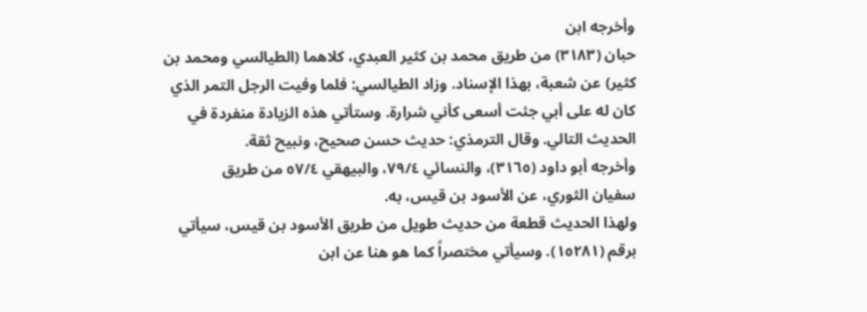وأخرجه ابن
حبان (٣١٨٣) من طريق محمد بن كثير العبدي، كلاهما (الطيالسي ومحمد بن
كثير) عن شعبة، بهذا الإسناد. وزاد الطيالسي: فلما وفيت الرجل التمر الذي
كان له على أبي جئت أسعى كأني شرارة. وستأتي هذه الزيادة منفردة في
الحديث التالي. وقال الترمذي: حديث حسن صحيح، ونبيح ثقة.
وأخرجه أبو داود (٣١٦٥)، والنسائي ٧٩/٤، والبيهقي ٥٧/٤ من طريق
سفيان الثوري، عن الأسود بن قیس، به.
ولهذا الحديث قطعة من حديث طويل من طريق الأسود بن قيس، سيأتي
برقم (١٥٢٨١). وسيأتي مختصراً كما هو هنا عن ابن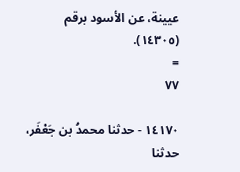عيينة، عن الأسود برقم
(١٤٣٠٥).
=
٧٧

١٤١٧٠ - حدثنا محمدُ بن جَعْفَر، حدثنا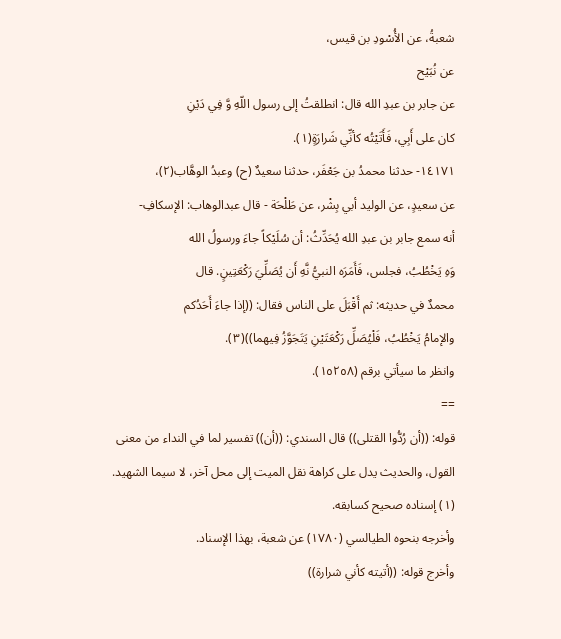شعبةُ، عن الأُسْودِ بن قيس،
عن نُبَيْح
عن جابر بن عبدِ الله قال: انطلقتُ إلى رسول اللّهِ وَّ فِي دَيْنِ
كان على أَبِي، فَأَتَيْتُه كأنِّي شَرارَةٍ(١).
١٤١٧١- حدثنا محمدُ بن جَعْفَر، حدثنا سعيدٌ (ح) وعبدُ الوهَّاب(٢)،
عن سعيدٍ، عن الوليد أبي بِشْر، عن طَلْحَة - قال عبدالوهاب: الإسكافِ-
أنه سمع جابر بن عبدِ الله يُحَدِّثُ: أن سُلَيْكاً جاءَ ورسولُ الله
وَهِ يَخْطُبُ، فجلس، فَأَمَرَه النبيُّ نَّهِ أَن يُصَلِّيَ رَكْعَتِينٍ. قال
محمدٌ في حديثه: ثم أَقْبَلَ على الناس فقال: ((إذا جاءَ أَحَدُكم
والإمامُ يَخْطُبُ، فَلْيُصَلِّ رَكْعَتَيْنِ يَتَجَوَّزُ فِيهما))(٣).
وانظر ما سيأتي برقم (١٥٢٥٨).
==
قوله: ((أن رُدُّوا القتلى)) قال السندي: ((أن)) تفسير لما في النداء من معنى
القول، والحديث يدل على كراهة نقل الميت إلى محل آخر، لا سيما الشهيد.
(١) إسناده صحيح کسابقه.
وأخرجه بنحوه الطيالسي (١٧٨٠) عن شعبة، بهذا الإسناد.
وأخرج قوله: ((أتيته كأني شرارة))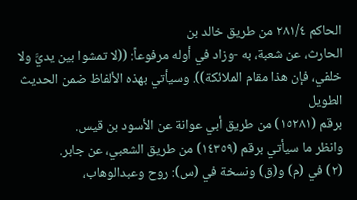الحاكم ٢٨١/٤ من طريق خالد بن
الحارث، عن شعبة، به -وزاد في أوله مرفوعاً: ((لا تمشوا بين يديَّ ولا
خلفي، فإن هذا مقام الملائكة)). وسيأتي بهذه الألفاظ ضمن الحديث الطويل
برقم (١٥٢٨١) من طريق أبي عوانة عن الأسود بن قيس.
وانظر ما سيأتي برقم (١٤٣٥٩) من طريق الشعبي، عن جابر.
(٢) في (م) و(ق) ونسخة في (س): روح وعبدالوهاب،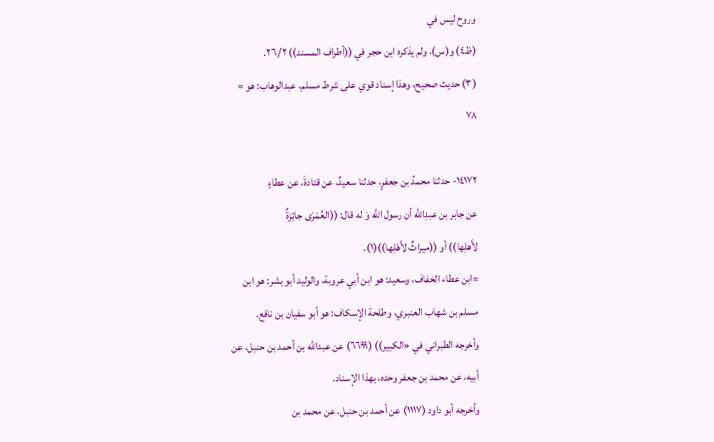وروح ليس في
(ظ٤) و(س)، ولم يذكره ابن حجر في ((أطراف المسند)) ٢٦/٢.
(٣) حديث صحيح، وهذا إسناد قوي على شرط مسلم، عبدالوهاب: هو =
٧٨

١٤١٧٢- حدثنا محمدُ بن جعفرٍ، حدثنا سعيدٌ، عن قتادةَ، عن عطاءٍ
عن جابر بن عبدِالله أن رسول الله وَ له قال: ((العُمْرَى جائِزةٌ
لأَهلِها)) أو ((ميراثٌ لأَهْلِها))(١).
=ابن عطاء الخفاف، وسعيد: هو ابن أبي عروبة، والوليد أبو بشر: هو ابن
مسلم بن شهاب العنبري، وطلحة الإسكاف: هو أبو سفيان بن نافع.
وأخرجه الطبراني في «الكبير)) (٦٦٩٩) عن عبدالله بن أحمد بن حنبل، عن
أبيه، عن محمد بن جعفر وحده، بهذا الإسناد.
وأخرجه أبو داود (١١١٧) عن أحمد بن حنبل، عن محمد بن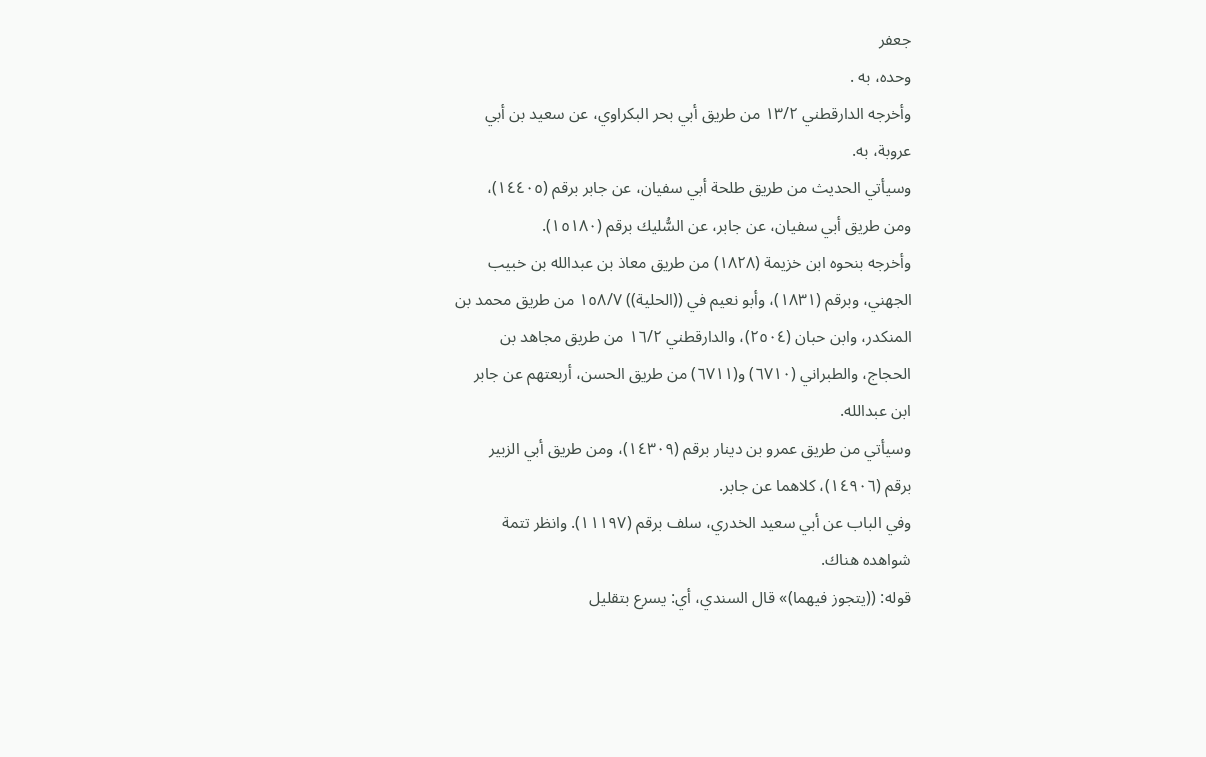جعفر
وحده، به .
وأخرجه الدارقطني ١٣/٢ من طريق أبي بحر البكراوي، عن سعيد بن أبي
عروبة، به.
وسيأتي الحديث من طريق طلحة أبي سفيان، عن جابر برقم (١٤٤٠٥)،
ومن طريق أبي سفيان، عن جابر، عن السُّليك برقم (١٥١٨٠).
وأخرجه بنحوه ابن خزيمة (١٨٢٨) من طريق معاذ بن عبدالله بن خبيب
الجهني، وبرقم (١٨٣١)، وأبو نعيم في ((الحلية)) ١٥٨/٧ من طريق محمد بن
المنكدر، وابن حبان (٢٥٠٤)، والدارقطني ١٦/٢ من طريق مجاهد بن
الحجاج، والطبراني (٦٧١٠) و(٦٧١١) من طريق الحسن، أربعتهم عن جابر
ابن عبدالله.
وسيأتي من طريق عمرو بن دينار برقم (١٤٣٠٩)، ومن طريق أبي الزبير
برقم (١٤٩٠٦)، كلاهما عن جابر.
وفي الباب عن أبي سعيد الخدري، سلف برقم (١١١٩٧). وانظر تتمة
شواهده هناك.
قوله: ((يتجوز فيهما)» قال السندي، أي: يسرع بتقليل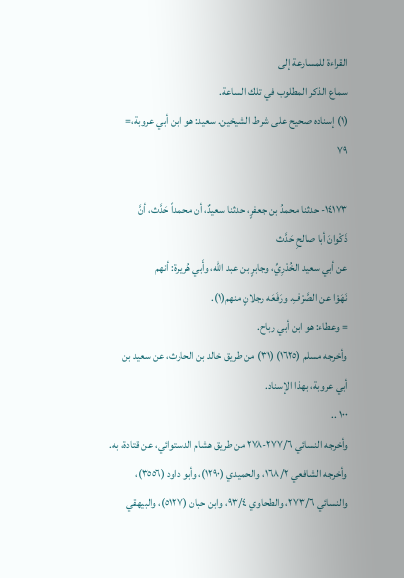القراءة للمسارعة إلى
سماع الذكر المطلوب في تلك الساعة.
(١) إسناده صحيح على شرط الشيخين. سعيد: هو ابن أبي عروبة،=
٧٩

١٤١٧٣- حدثنا محمدُ بن جعفرٍ، حدثنا سعيدٌ، أن محمداً حَدَّث، أنَّ
ذَكْوانَ أبا صالحِ حَدَّث
عن أبي سعيد الخُدْرِيِّ، وجابرٍ بن عبد الله، وأَبي هُريرة: أنهم
نَهَوْا عن الصَّرْفِ. ورَفَعَه رجلانٍ منهم(١).
= وعطاء: هو ابن أبي رباح.
وأخرجه مسلم (١٦٢٥) (٣١) من طريق خالد بن الحارث، عن سعيد بن
أبي عروبة، بهذا الإسناد.
١٠٠ ..
وأخرجه النسائي ٢٧٧/٦-٢٧٨ من طريق هشام الدستوائي، عن قتادة، به.
وأخرجه الشافعي ١٦٨/٢، والحميدي (١٢٩٠)، وأبو داود (٣٥٥٦)،
والنسائي ٢٧٣/٦، والطحاوي ٩٣/٤، وابن حبان (٥١٢٧)، والبيهقي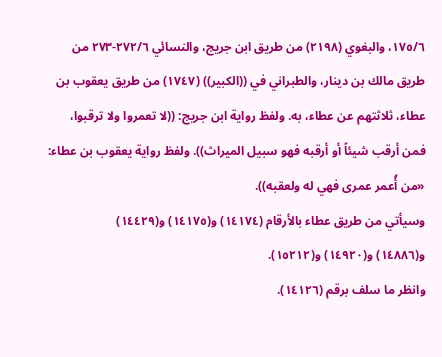١٧٥/٦، والبغوي (٢١٩٨) من طريق ابن جريج، والنسائي ٢٧٢/٦-٢٧٣ من
طريق مالك بن دينار، والطبراني في ((الكبير)) (١٧٤٧) من طريق يعقوب بن
عطاء، ثلاثتهم عن عطاء، به. ولفظ رواية ابن جريج: ((لا تعمروا ولا ترقبوا،
فمن أرقب شيئاً أو أرقبه فهو سبيل الميراث)). ولفظ رواية يعقوب بن عطاء:
«من أُعمر عمری فهي له ولعقبه)).
وسيأتي من طريق عطاء بالأرقام (١٤١٧٤) و(١٤١٧٥) و(١٤٤٢٩)
و(١٤٨٨٦) و(١٤٩٢٠) و(١٥٢١٢).
وانظر ما سلف برقم (١٤١٢٦).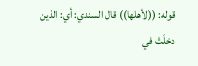قوله: ((لأهلها)) قال السندي: أي: الذين دخلَتْ في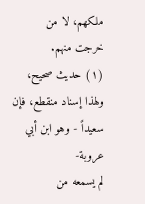ملكهم، لا من
خرجت منهم.
(١) حديث صحيح، ولهذا إسناد منقطع، فإن سعيداً - وهو ابن أبي عروبة-
لم يسمعه من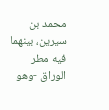محمد بن سيرين، بينهما فيه مطر الوراق -وهو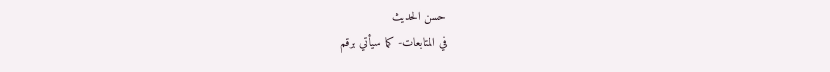حسن الحديث
في المتابعات- كما سيأتي برقم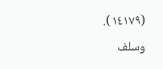(١٤١٧٩).
وسلف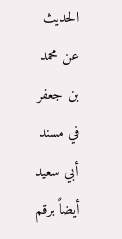الحديث عن محمد بن جعفر في مسند أبي سعيد أيضاً برقم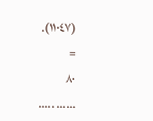(١١٠٤٧).
=
٨٠
...... .....